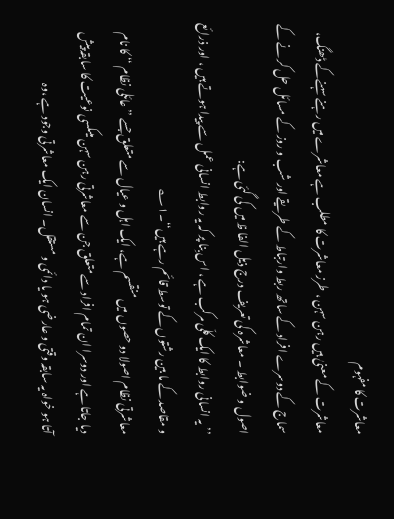معاشرت کا مفہوم
معاشرت کے معنیٰ ہیں رہن سہن ، طرز معاشرت کا مطلب ہے معاشرے میں رہنے سہنےکے ڈھنگ، سماج کے دوسرے افراد کے ساتھ ربط وارتباط کے طریقے اور شب و روز کے مسائل حل کر نے کے اصول و ضوابط ۔ معاشرہ کی تعریف درج ذیل الفا ظ میں کی گئی ہے:
’’ یہ انسانی روابط کا ایک کلّی مرکب ہے ، اس بِنا پر کہ یہ روابط انسانی عمل سے پیدا ہوتے ہیں ، اور ذرائع و مقاصد کے ما بین رشتوں کے توسط قائم رہے ہیں‘‘۔۱؎
معاشرتی نظام اصولا دو حصوں میں منقسم ہے، ایک اہل و عیال سے متعلق جسے ’’عائلی نظام ‘‘ کا نام دیا جاتا ہے اور دوسرا ان تمام افراد سے متعلق جن سے معاشرتی رہن سہن میںکسی نوعیت کا سابقہ پیش آتا ہو خواہ یہ سابقہ وقتی و عارضی ہو یا دائمی و مستقل۔ انسان ایک معاشرتی وجود ہے ،وہ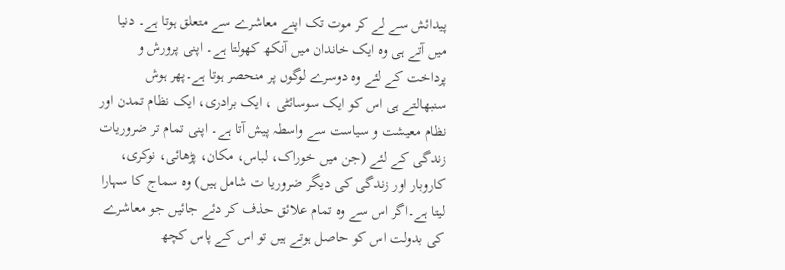پیدائش سے لے کر موت تک اپنے معاشرے سے متعلق ہوتا ہے۔ دنیا میں آتے ہی وہ ایک خاندان میں آنکھ کھولتا ہے۔ اپنی پرورش و پرداخت کے لئے وہ دوسرے لوگوں پر منحصر ہوتا ہے۔پھر ہوش سنبھالتے ہی اس کو ایک سوسائٹی ، ایک برادری، ایک نظام تمدن اور نظام معیشت و سیاست سے واسطہ پیش آتا ہے۔ اپنی تمام تر ضروریات زندگی کے لئے (جن میں خوراک، لباس، مکان، پڑھائی، نوکری، کاروبار اور زندگی کی دیگر ضروریا ت شامل ہیں) وہ سماج کا سہارا لیتا ہے۔اگر اس سے وہ تمام علائق حذف کر دئے جائیں جو معاشرے کی بدولت اس کو حاصل ہوتے ہیں تو اس کے پاس کچھ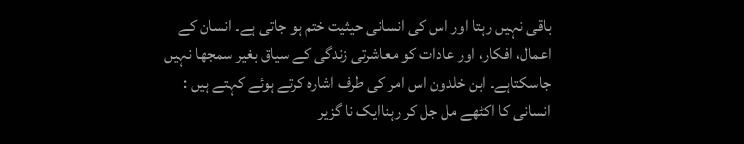باقی نہیں رہتا اور اس کی انسانی حیثیت ختم ہو جاتی ہے۔ انسان کے اعمال، افکار، اور عادات کو معاشرتی زندگی کے سیاق بغیر سمجھا نہیں جاسکتاہے۔ ابن خلدون اس امر کی طرف اشارہ کرتے ہوئے کہتے ہیں :
انسانی کا اکٹھے مل جل کر رہناایک نا گزیر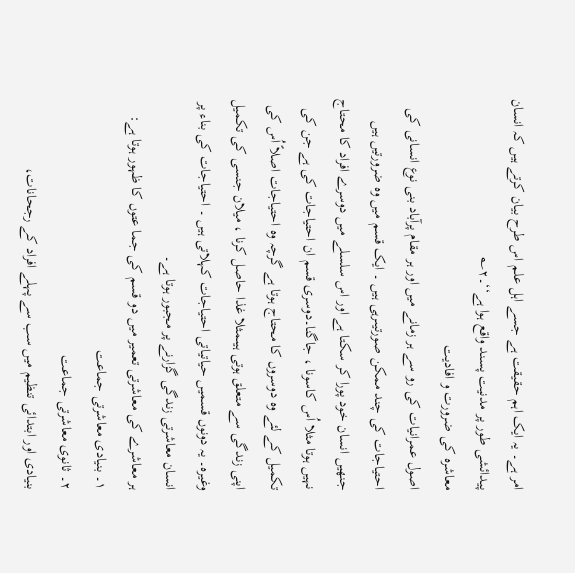امر ہے۔ یہ ایک اہم حقیقت ہے جسے اہل علم اس طرح بیان کرتے ہیں کہ انسان پیدائشی طور پر مدنیت پسند واقع ہوا ہے‘‘۔۲؎
معاشرہ کی ضرورت و افادیت
اصول عمرانیات کی رو سے ہر زمانے میں اور ہر مقام پرآباد بنی نوع انسانی کی احتیاجات کی چند ممکن صورتیںرہی ہیں ۔ ایک قسم میں وہ ضرورتیں ہیں جنھیں انسان خود پورا کر سکتا ہے اور اس سلسلے میں دوسرے افراد کا محتاج نہیں ہوتا مثلا اُس کاسونا ، جاگنا۔دوسری قسم ان احتیاجات کی ہے جن کی تکمیل کے لئے وہ دوسروں کا محتاج ہوتا ہے گرچہ وہ احتیاجات اصلاً اُس کی اپنی زندگی سے متعلق ہوتی ہیںمثلا غذا حاصل کرنا ، میلان جنسی کی تکمیل وغیرہ۔ یہ دونوں قسمیں حیاتیاتی احتیاجات کہلاتی ہیں ۔ احتیاجات کی بناء پر انسان معاشرتی زندگی گزارنے پر مجبور ہوتا ہے۔
ہر معاشرے کی معاشرتی تعمیر میں دو قسم کی جما عتوں کا ظہور ہوتا ہے:
۱۔ بنیادی معاشرتی جماعت
۲۔ ثانوی معاشرتی جماعت
بنیادی اور ابتدائی تنظیم میں سب سے پہلے افراد کے رجحانات،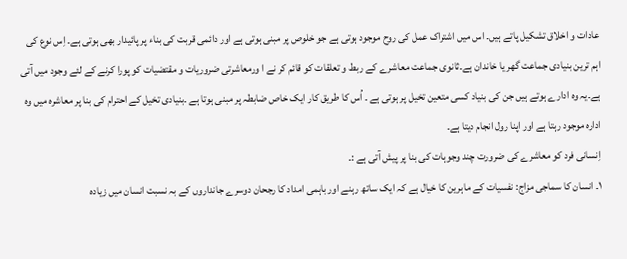عادات و اخلاق تشکیل پاتے ہیں۔ اس میں اشتراک عمل کی روح موجود ہوتی ہے جو خلوص پر مبنی ہوتی ہے اور دائمی قربت کی بناء پر پائیدار بھی ہوتی ہے۔ اِس نوع کی اہم ترین بنیادی جماعت گھر یا خاندان ہے۔ثانوی جماعت معاشرے کے ربط و تعلقات کو قائم کر نے ا ورمعاشرتی ضروریات و مقتضیات کو پورا کرنے کے لئے وجود میں آتی ہے۔یہ وہ ادارے ہوتے ہیں جن کی بنیاد کسی متعین تخیل پر ہوتی ہے ۔ اُس کا طریق کار ایک خاص ضابطہ پر مبنی ہوتا ہے ۔بنیادی تخیل کے احترام کی بنا پر معاشرہ میں وہ ادارہ موجود رہتا ہے اور اپنا رول انجام دیتا ہے۔
اِنسانی فرد کو معاشرے کی ضرورت چند وجوہات کی بنا پر پیش آتی ہے :۔
۱۔ انسان کا سماجی مزاج: نفسیات کے ماہرین کا خیال ہے کہ ایک ساتھ رہنے اور باہمی امداد کا رجحان دوسرے جانداروں کے بہ نسبت انسان میں زیادہ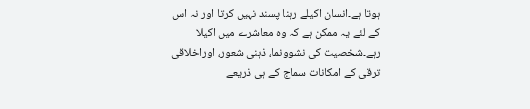ہوتا ہے۔انسان اکیلے رہنا پسند نہیں کرتا اور نہ اس کے لئے یہ ممکن ہے کہ وہ معاشرے میں اکیلا رہے۔شخصیت کی نشوونما، ذہنی شعور، اوراخلاقی ترقی کے امکانات سماج کے ہی ذریعے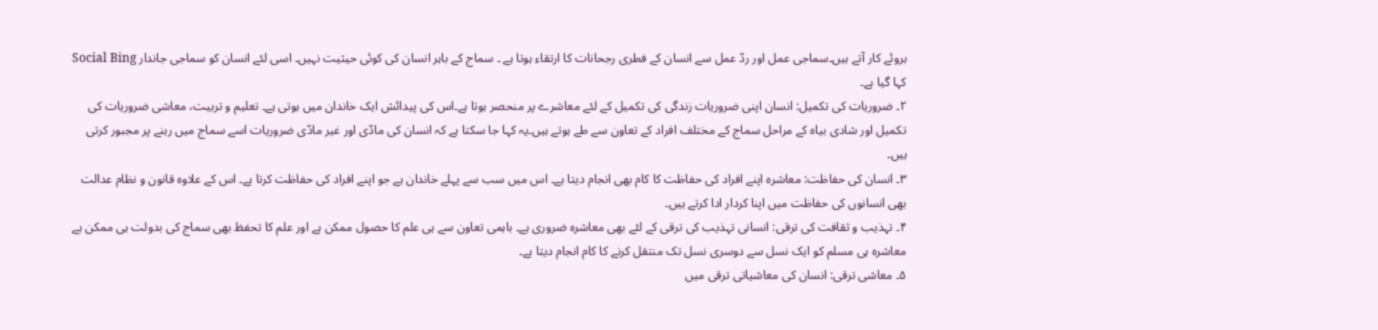بروئے کار آتے ہیں۔سماجی عمل اور ردّ عمل سے انسان کے فطری رجحانات کا ارتقاء ہوتا ہے ۔ سماج کے باہر انسان کی کوئی حیثیت نہیں۔ اسی لئے انسان کو سماجی جاندار Social Bing کہا گیا ہے۔
۲۔ ضروریات کی تکمیل: انسان اپنی ضروریات زندگی کی تکمیل کے لئے معاشرے پر منحصر ہوتا ہے۔اس کی پیدائش ایک خاندان میں ہوتی ہے۔ تعلیم و تربیت، معاشی ضروریات کی تکمیل اور شادی بیاہ کے مراحل سماج کے مختلف افراد کے تعاون سے طے ہوتے ہیں۔یہ کہا جا سکتا ہے کہ انسان کی مادّی اور غیر مادّی ضروریات اسے سماج میں رہنے پر مجبور کرتی ہیں۔
۳۔ انسان کی حفاظت: معاشرہ اپنے افراد کی حفاظت کا کام بھی انجام دیتا ہے۔ اس میں سب سے پہلے خاندان ہے جو اپنے افراد کی حفاظت کرتا ہے۔ اس کے علاوہ قانون و نظام عدالت بھی انسانوں کی حفاظت میں اپنا کردار ادا کرتے ہیں۔
۴۔ تہذیب و ثقافت کی ترقی: انسانی تہذیب کی ترقی کے لئے بھی معاشرہ ضروری ہے۔ باہمی تعاون سے ہی علم کا حصول ممکن ہے اور علم کا تحفظ بھی سماج کی بدولت ہی ممکن ہے معاشرہ ہی مسلم کو ایک نسل سے دوسری نسل تک منتقل کرنے کا کام انجام دیتا ہے۔
۵۔ معاشی ترقی: انسان کی معاشیاتی ترقی میں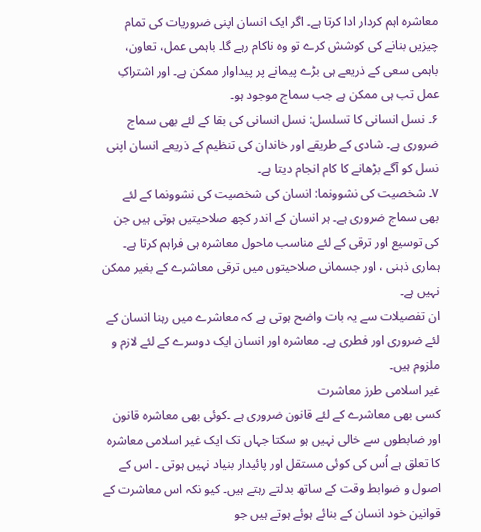معاشرہ اہم کردار ادا کرتا ہے۔ اگر ایک انسان اپنی ضروریات کی تمام چیزیں بنانے کی کوشش کرے تو وہ ناکام رہے گا۔ باہمی عمل، تعاون، باہمی سعی کے ذریعے ہی بڑے پیمانے پر پیداوار ممکن ہے۔ اور اشتراکِ عمل تب ہی ممکن ہے جب سماج موجود ہو۔
۶۔ نسل انسانی کا تسلسل: نسل انسانی کی بقا کے لئے بھی سماج ضروری ہے۔ شادی کے طریقے اور خاندان کی تنظیم کے ذریعے انسان اپنی نسل کو آگے بڑھانے کا کام انجام دیتا ہے۔
۷۔ شخصیت کی نشوونما: انسان کی شخصیت کی نشوونما کے لئے بھی سماج ضروری ہے۔ ہر انسان کے اندر کچھ صلاحیتیں ہوتی ہیں جن کی توسیع اور ترقی کے لئے مناسب ماحول معاشرہ ہی فراہم کرتا ہے۔ ہماری ذہنی ، اور جسمانی صلاحیتوں میں ترقی معاشرے کے بغیر ممکن نہیں ہے۔
ان تفصیلات سے یہ بات واضح ہوتی ہے کہ معاشرے میں رہنا انسان کے لئے ضروری اور فطری ہے۔ معاشرہ اور انسان ایک دوسرے کے لئے لازم و ملزوم ہیں۔
غیر اسلامی طرز معاشرت
کسی بھی معاشرے کے لئے قانون ضروری ہے ۔کوئی بھی معاشرہ قانون اور ضابطوں سے خالی نہیں ہو سکتا جہاں تک ایک غیر اسلامی معاشرہ کا تعلق ہے اُس کی کوئی مستقل اور پائیدار بنیاد نہیں ہوتی ۔ اس کے اصول و ضوابط وقت کے ساتھ بدلتے رہتے ہیں۔ کیو نکہ اس معاشرت کے قوانین خود انسان کے بنائے ہوئے ہوتے ہیں جو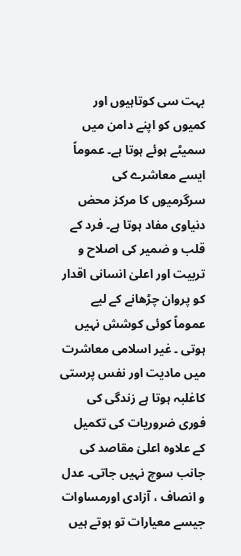بہت سی کوتاہیوں اور کمیوں کو اپنے دامن میں سمیٹے ہوئے ہوتا ہے۔ عموماً ایسے معاشرے کی سرگرمیوں کا مرکز محض دنیاوی مفاد ہوتا ہے۔ فرد کے قلب و ضمیر کی اصلاح و تربیت اور اعلیٰ انسانی اقدار کو پروان چڑھانے کے لیے عموماً کوئی کوشش نہیں ہوتی ۔ غیر اسلامی معاشرت میں مادیت اور نفس پرستی کاغلبہ ہوتا ہے زندگی کی فوری ضروریات کی تکمیل کے علاوہ اعلیٰ مقاصد کی جانب سوچ نہیں جاتی۔ عدل و انصاف ، آزادی اورمساوات جیسے معیارات تو ہوتے ہیں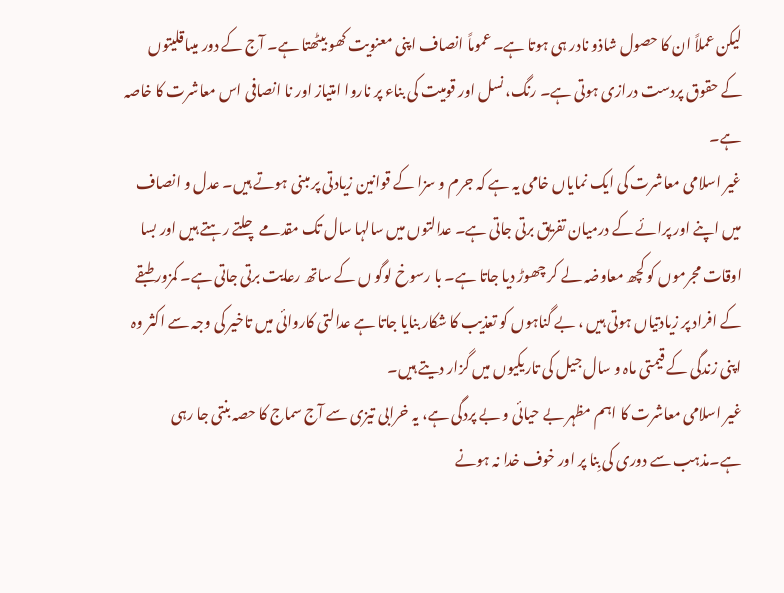لیکن عملاً ان کا حصول شاذو نادر ہی ہوتا ہے۔ عموماً انصاف اپنی معنویت کھو بیٹھتا ہے۔ آج کے دور میںاقلیتوں کے حقوق پردست درازی ہوتی ہے۔ رنگ، نسل اور قومیت کی بناء پر ناروا امتیاز اور نا انصافی اس معاشرت کا خاصہ ہے۔
غیر اسلامی معاشرت کی ایک نمایاں خامی یہ ہے کہ جرم و سزا کے قوانین زیادتی پر مبنی ہوتے ہیں۔ عدل و انصاف میں اپنے اور پرائے کے درمیان تفریق برتی جاتی ہے۔ عدالتوں میں سالہا سال تک مقدمے چلتے رہتے ہیں اور بسا اوقات مجرموں کو کچھ معاوضہ لے کر چھوڑ دیا جاتا ہے۔ با رسوخ لوگو ں کے ساتھ رعایت برتی جاتی ہے۔ کمزور طبقے کے افراد پر زیادتیاں ہوتی ہیں ، بے گناہوں کو تعذیب کا شکار بنایا جاتا ہے عدالتی کاروائی میں تاخیر کی وجہ سے اکثر وہ اپنی زندگی کے قیمتی ماہ و سال جیل کی تاریکیوں میں گزار دیتے ہیں۔
غیر اسلامی معاشرت کا اہم مظہر بے حیائی و بے پردگی ہے، یہ خرابی تیزی سے آج سماج کا حصہ بنتی جا رہی ہے۔مذہب سے دوری کی بِنا پر اور خوف خدا نہ ہونے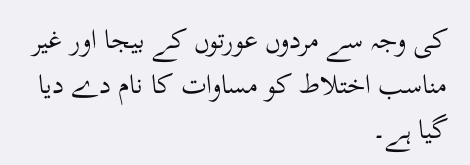کی وجہ سے مردوں عورتوں کے بیجا اور غیر مناسب اختلاط کو مساوات کا نام دے دیا گیا ہے۔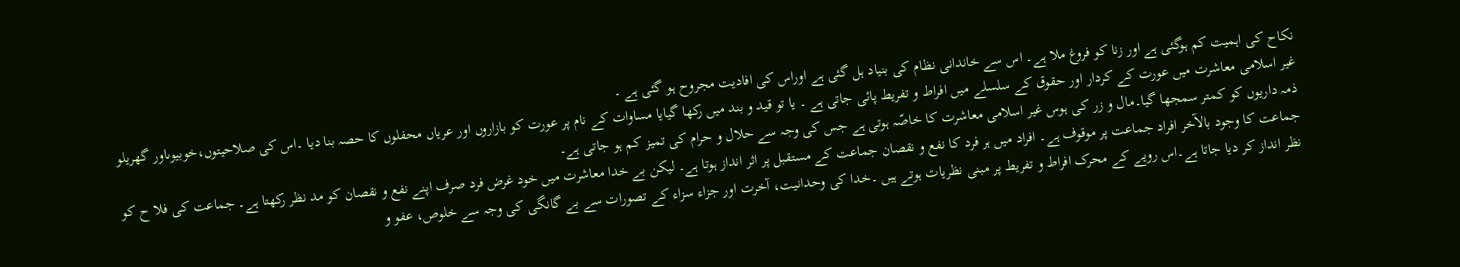نکاح کی اہمیت کم ہوگئی ہے اور زنا کو فروغ ملا ہے۔ اس سے خاندانی نظام کی بنیاد ہل گئی ہے اوراس کی افادیت مجروح ہو گئی ہے ۔
غیر اسلامی معاشرت میں عورت کے کردار اور حقوق کے سلسلے میں افراط و تفریط پائی جاتی ہے ۔ یا تو قید و بند میں رکھا گیایا مساوات کے نام پر عورت کو بازاروں اور عریاں محفلوں کا حصہ بنا دیا ۔اس کی صلاحیتوں،خوبیوںاور گھریلو ذمہ داریوں کو کمتر سمجھا گیا۔مال و زر کی ہوس غیر اسلامی معاشرت کا خاصّہ ہوتی ہے جس کی وجہ سے حلال و حرام کی تمیز کم ہو جاتی ہے۔
جماعت کا وجود بالآخر افراد جماعت پر موقوف ہے۔ افراد میں ہر فرد کا نفع و نقصان جماعت کے مستقبل پر اثر انداز ہوتا ہے۔ لیکن بے خدا معاشرت میں خود غرض فرد صرف اپنے نفع و نقصان کو مد نظر رکھتا ہے۔ جماعت کی فلا ح کو نظر انداز کر دیا جاتا ہے۔اس رویے کے محرک افراط و تفریط پر مبنی نظریات ہوتے ہیں ۔خدا کی وحدانیت، آخرت اور جزاء سزاء کے تصورات سے بے گانگی کی وجہ سے خلوص، عفو و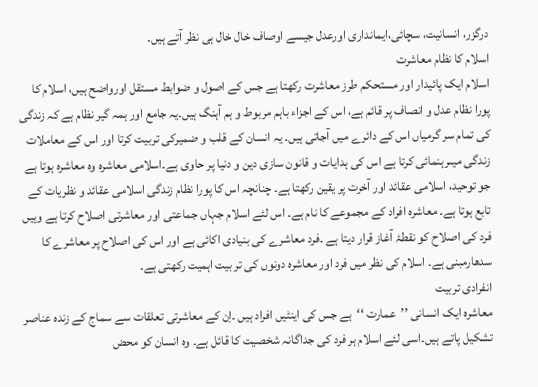درگزر، انسانیت، سچائی،ایمانداری اورعدل جیسے اوصاف خال خال ہی نظر آتے ہیں۔
اسلام کا نظام معاشرت
اسلام ایک پائیدار اور مستحکم طرز معاشرت رکھتا ہے جس کے اصول و ضوابط مستقل اورواضح ہیں، اسلام کا پورا نظام عدل و انصاف پر قائم ہے، اس کے اجزاء باہم مربوط و ہم آہنگ ہیں۔یہ جامع اور ہمہ گیر نظام ہے کہ زندگی کی تمام سر گرمیاں اس کے دائرے میں آجاتی ہیں۔ یہ انسان کے قلب و ضمیرکی تربیت کرتا اور اس کے معاملات زندگی میںرہنمائی کرتا ہے اس کی ہدایات و قانون سازی دین و دنیا پر حاوی ہے۔اسلامی معاشرہ وہ معاشرہ ہوتا ہے جو توحید، اسلامی عقائد اور آخرت پر یقین رکھتا ہے۔ چنانچہ اس کا پورا نظام زندگی اسلامی عقائد و نظریات کے تابع ہوتا ہے۔ معاشرہ افراد کے مجموعے کا نام ہے۔ اس لئے اسلام جہاں جماعتی اور معاشرتی اصلاح کرتا ہے وہیں فرد کی اصلاح کو نقطۂ آغاز قرار دیتا ہے ۔فرد معاشرے کی بنیادی اکائی ہے اور اس کی اصلاح پر معاشرے کا سدھارمبنی ہے۔ اسلام کی نظر میں فرد اور معاشرہ دونوں کی تر بیت اہمیت رکھتی ہے۔
انفرادی تربیت
معاشرہ ایک انسانی ’’عمارت ‘‘ہے جس کی اینٹیں افراد ہیں ۔اِن کے معاشرتی تعلقات سے سماج کے زندہ عناصر تشکیل پاتے ہیں۔اسی لئے اسلام ہر فرد کی جداگانہ شخصیت کا قائل ہے۔ وہ انسان کو محض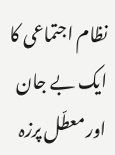نظام اجتماعی کا ایک بے جان اور معطّل پرزہ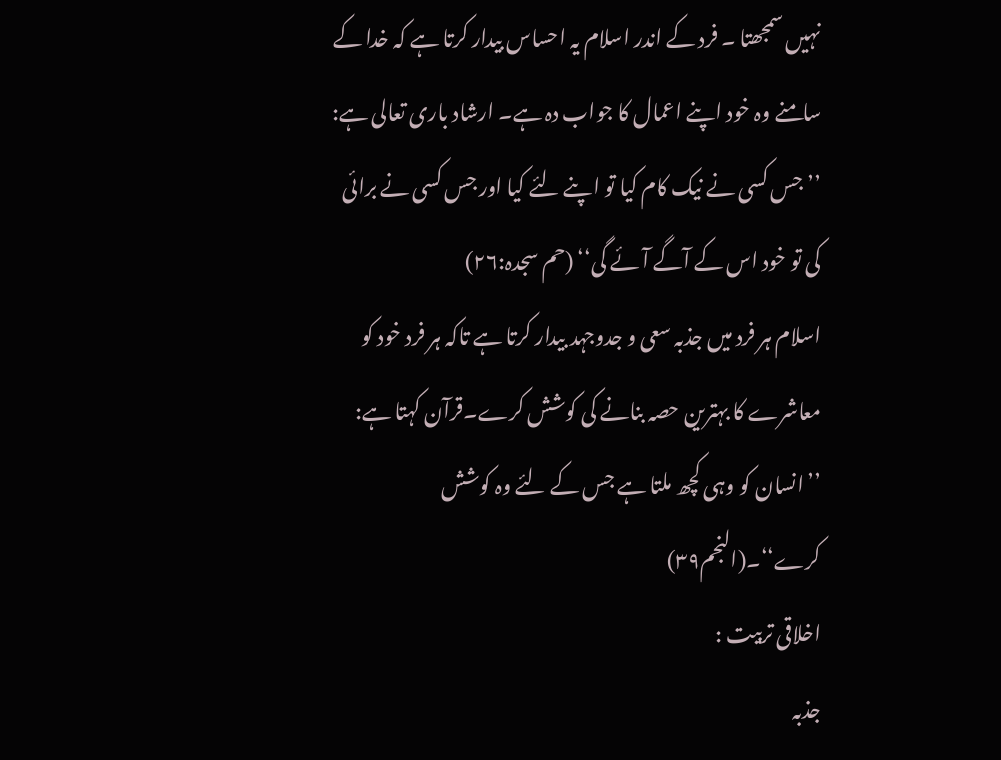نہیں سمجھتا ۔ فرد کے اندر اسلام یہ احساس بیدار کرتا ہے کہ خدا کے سامنے وہ خود اپنے اعمال کا جواب دہ ہے۔ ارشاد باری تعالی ہے:
’’جس کسی نے نیک کام کیا تو اپنے لئے کیا اور جس کسی نے برائی کی تو خود اس کے آگے آئے گی‘‘ (حم سجدہ:۲۶)
اسلام ہر فرد میں جذبہ سعی و جدوجہد بیدار کرتا ہے تاکہ ہر فرد خود کو معاشرے کا بہترین حصہ بنانے کی کوشش کرے۔قرآن کہتا ہے:
’’انسان کو وہی کچھ ملتا ہے جس کے لئے وہ کوشش کرے‘‘۔(النجم۳۹)
اخلاقی تربیت :
جذبہ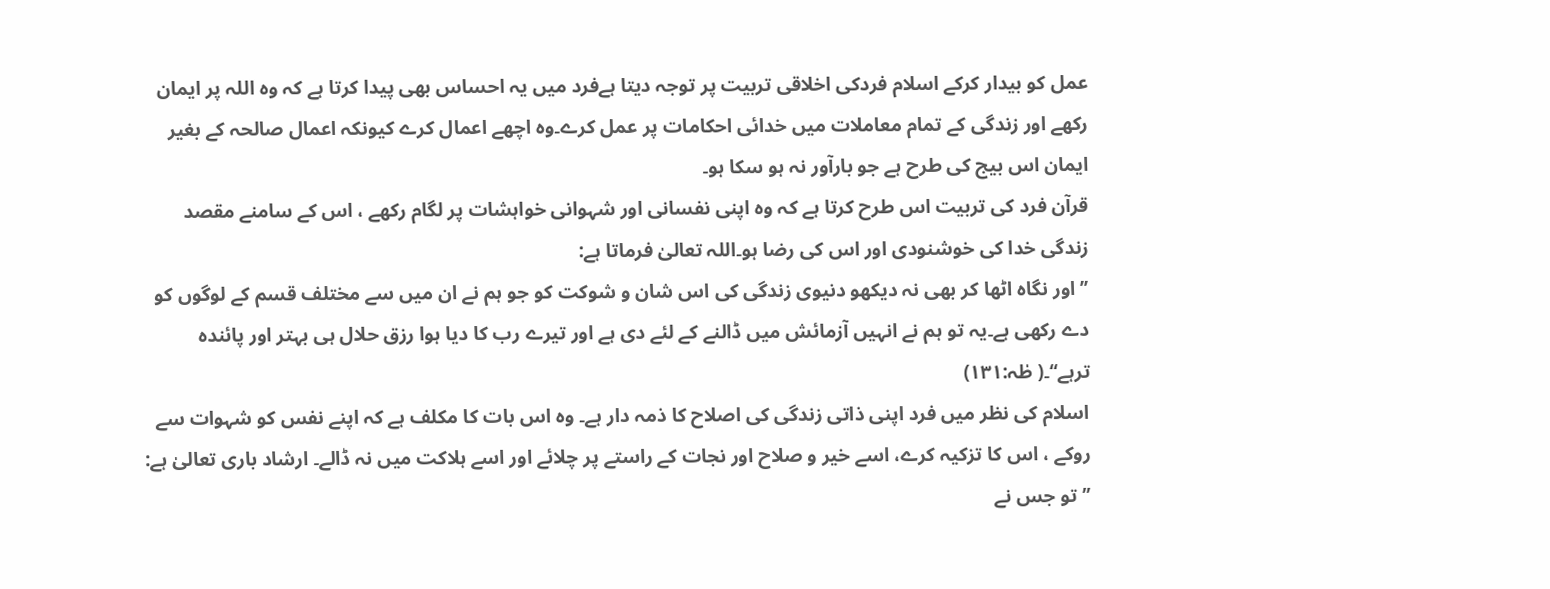عمل کو بیدار کرکے اسلام فردکی اخلاقی تربیت پر توجہ دیتا ہےفرد میں یہ احساس بھی پیدا کرتا ہے کہ وہ اللہ پر ایمان رکھے اور زندگی کے تمام معاملات میں خدائی احکامات پر عمل کرے۔وہ اچھے اعمال کرے کیونکہ اعمال صالحہ کے بغیر ایمان اس بیج کی طرح ہے جو بارآور نہ ہو سکا ہو۔
قرآن فرد کی تربیت اس طرح کرتا ہے کہ وہ اپنی نفسانی اور شہوانی خواہشات پر لگام رکھے ، اس کے سامنے مقصد زندگی خدا کی خوشنودی اور اس کی رضا ہو۔اللہ تعالیٰ فرماتا ہے:
’’اور نگاہ اٹھا کر بھی نہ دیکھو دنیوی زندگی کی اس شان و شوکت کو جو ہم نے ان میں سے مختلف قسم کے لوگوں کو دے رکھی ہے۔یہ تو ہم نے انہیں آزمائش میں ڈالنے کے لئے دی ہے اور تیرے رب کا دیا ہوا رزق حلال ہی بہتر اور پائندہ ترہے‘‘۔( طٰہ:۱۳۱)
اسلام کی نظر میں فرد اپنی ذاتی زندگی کی اصلاح کا ذمہ دار ہے۔ وہ اس بات کا مکلف ہے کہ اپنے نفس کو شہوات سے روکے ، اس کا تزکیہ کرے، اسے خیر و صلاح اور نجات کے راستے پر چلائے اور اسے ہلاکت میں نہ ڈالے۔ ارشاد باری تعالیٰ ہے:
’’تو جس نے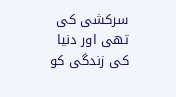سرکشی کی تھی اور دنیا کی زندگی کو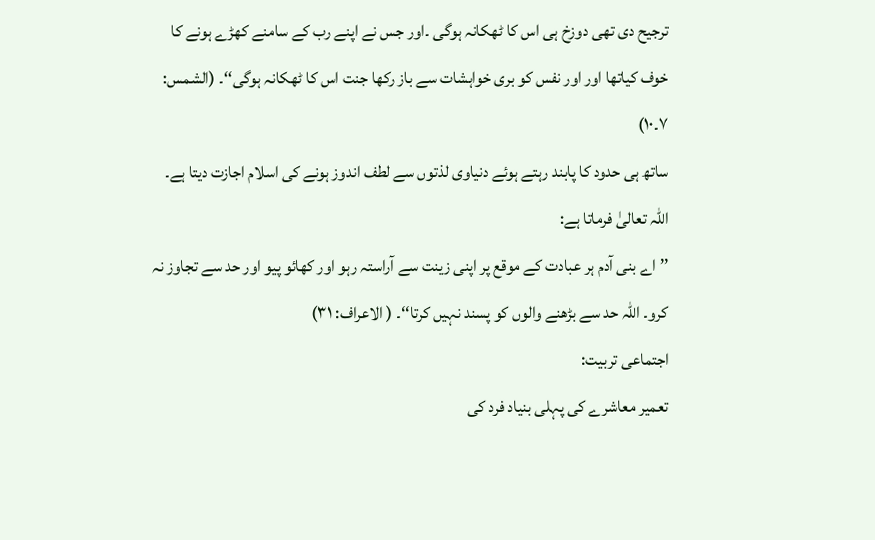ترجیح دی تھی دوزخ ہی اس کا ٹھکانہ ہوگی ۔اور جس نے اپنے رب کے سامنے کھڑے ہونے کا خوف کیاتھا اور اور نفس کو بری خواہشات سے باز رکھا جنت اس کا ٹھکانہ ہوگی‘‘۔ (الشمس: ۷۔۱۰)
ساتھ ہی حدود کا پابند رہتے ہوئے دنیاوی لذتوں سے لطف اندوز ہونے کی اسلام اجازت دیتا ہے۔ اللہ تعالیٰ فرماتا ہے:
’’اے بنی آدم ہر عبادت کے موقع پر اپنی زینت سے آراستہ رہو اور کھائو پیو اور حد سے تجاوز نہ کرو۔ اللہ حد سے بڑھنے والوں کو پسند نہیں کرتا‘‘۔ ( الاعراف: ۳۱)
اجتماعی تربیت:
تعمیر معاشرے کی پہلی بنیاد فرد کی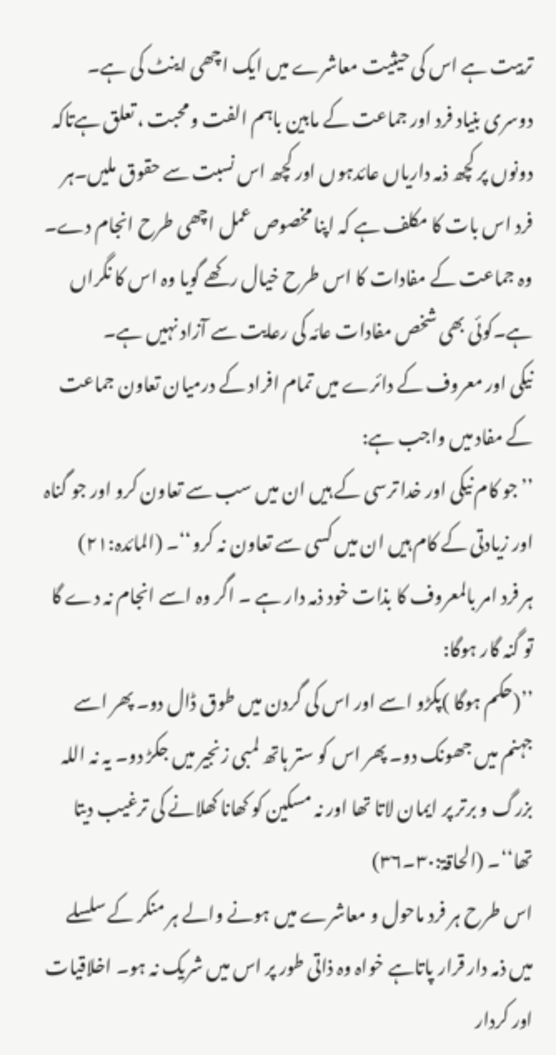تربیت ہے اس کی حیثیت معاشرے میں ایک اچھی اینٹ کی ہے۔ دوسری بنیاد فرد اور جماعت کے مابین باہم الفت و محبت ، تعلق ہےتاکہ دونوں پر کچھ ذمہ داریاں عائدہوں اور کچھ اس نسبت سے حقوق ملیں۔ہر فرد اس بات کا مکلف ہے کہ اپنا مخصوص عمل اچھی طرح انجام دے۔ وہ جماعت کے مفادات کا اس طرح خیال رکھے گویا وہ اس کا نگراں ہے۔کوئی بھی شخص مفادات عامّہ کی رعایت سے آزاد نہیں ہے۔
نیکی اور معروف کے دائرے میں تمام افراد کے درمیان تعاون جماعت کے مفاد میں واجب ہے:
’’جو کام نیکی اور خدا ترسی کے ہیں ان میں سب سے تعاون کرو اور جو گناہ اور زیادتی کے کام ہیں ان میں کسی سے تعاون نہ کرو‘‘۔ (المائدہ:۲۱)
ہر فرد امر بالمعروف کا بذات خود ذمہ دار ہے ۔ اگر وہ اسے انجام نہ دے گا تو گنہ گار ہوگا:
’’(حکم ہوگا )پکڑو اسے اور اس کی گردن میں طوق ڈال دو۔ پھر اسے جہنم میں جھونک دو۔ پھر اس کو ستر ہاتھ لمبی زنجیر میں جکڑ دو۔ یہ نہ اللہ بزرگ و برتر پر ایمان لاتا تھا اور نہ مسکین کو کھانا کھلانے کی ترغیب دیتا تھا‘‘۔ (الحاقۃ:۳۰۔۳۶)
اس طرح ہر فرد ماحول و معاشرے میں ہونے والے ہر منکر کے سلسلے میں ذمہ دار قرار پاتاہے خواہ وہ ذاتی طور پر اس میں شریک نہ ہو۔ اخلاقیات اور کردار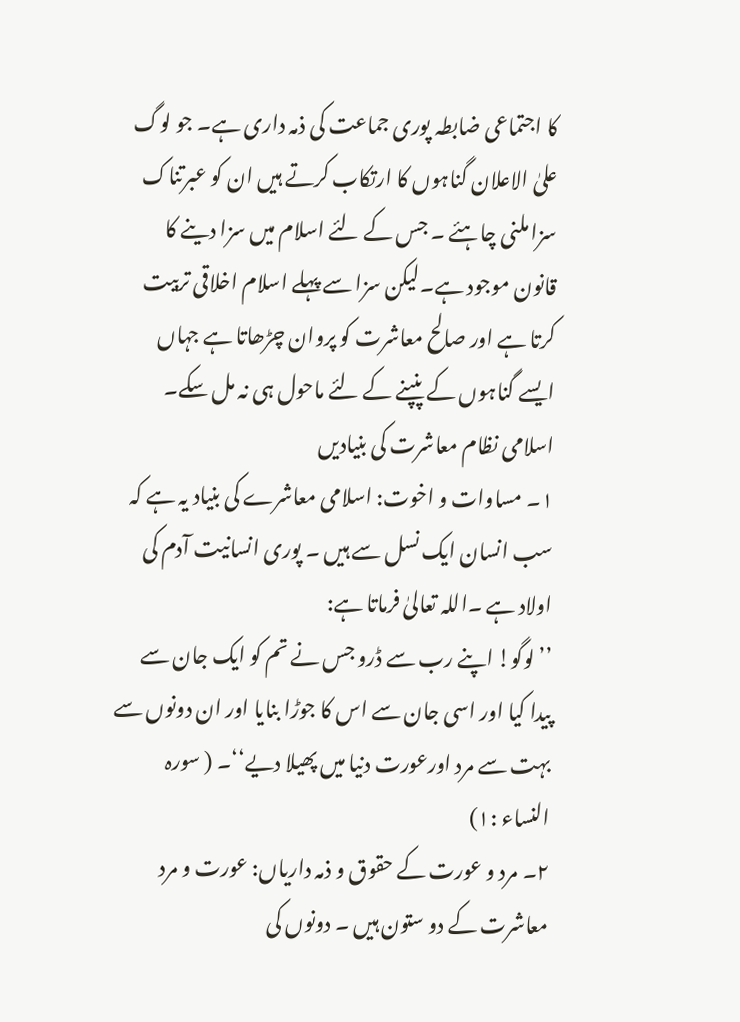کا اجتماعی ضابطہ پوری جماعت کی ذمہ داری ہے۔ جو لوگ علیٰ الاعلان گناہوں کا ارتکاب کرتے ہیں ان کو عبرتناک سزا ملنی چاہئے ۔ جس کے لئے اسلام میں سزا دینے کا قانون موجود ہے۔لیکن سزا سے پہلے اسلام اخلاقی تربیت کرتا ہے اور صالح معاشرت کو پروان چڑھاتا ہے جہاں ایسے گناہوں کے پنپنے کے لئے ماحول ہی نہ مل سکے۔
اسلامی نظام معاشرت کی بنیادیں
۱۔ مساوات و اخوت: اسلامی معاشرے کی بنیاد یہ ہے کہ سب انسان ایک نسل سے ہیں ۔ پوری انسانیت آدم کی اولاد ہے ۔اللہ تعالیٰ فرماتا ہے:
’’لوگو! اپنے رب سے ڈرو جس نے تم کو ایک جان سے پیدا کیا اور اسی جان سے اس کا جوڑا بنایا اور ان دونوں سے بہت سے مرد اورعورت دنیا میں پھیلا دیے‘‘۔ ( سورہ النساء :۱)
۲۔ مرد و عورت کے حقوق و ذمہ داریاں: عورت و مرد معاشرت کے دو ستون ہیں ۔ دونوں کی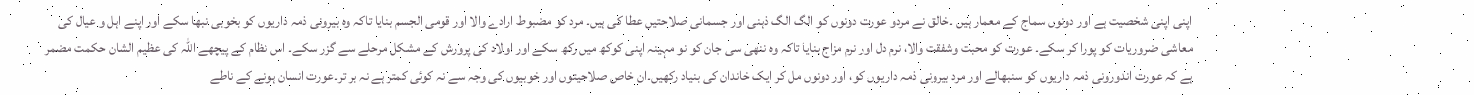اپنی اپنی شخصیت ہے اور دونوں سماج کے معمار ہیں ۔خالق نے مردو عورت دونوں کو الگ الگ ذہنی اور جسمانی صلاحتیں عطا کی ہیں۔ مرد کو مضبوط ارادے والا اور قومی الجسم بنایا تاکہ وہ بیرونی ذمہ داریوں کو بخوبی نبھا سکے اور اپنے اہل و عیال کی معاشی ضروریات کو پورا کر سکے۔ عورت کو محبت وشفقت والا، نرم دل اور نرم مزاج بنایا تاکہ وہ ننھی سی جان کو نو مہینہ اپنی کوکھ میں رکھ سکے اور اولاد کی پرورش کے مشکل مرحلے سے گزر سکے۔ اس نظام کے پیچھے اللہ کی عظیم الشان حکمت مضمر ہے کہ عورت اندورونی ذمہ داریوں کو سنبھالے اور مرد بیرونی ذمہ داریوں کو، اور دونوں مل کر ایک خاندان کی بنیاد رکھیں۔ان خاص صلاحیتوں اور خوبیوں کی وجہ سے نہ کوئی کمتر ہے نہ بر تر۔عورت انسان ہونے کے ناطے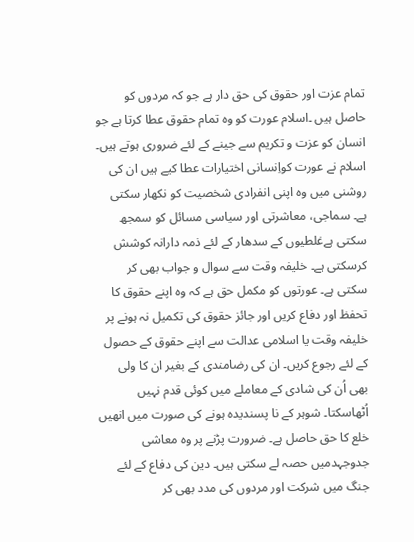تمام عزت اور حقوق کی حق دار ہے جو کہ مردوں کو حاصل ہیں ۔اسلام عورت کو وہ تمام حقوق عطا کرتا ہے جو انسان کو عزت و تکریم سے جینے کے لئے ضروری ہوتے ہیں۔
اسلام نے عورت کواِنسانی اختیارات عطا کیے ہیں ان کی روشنی میں وہ اپنی انفرادی شخصیت کو نکھار سکتی ہے۔ سماجی، معاشرتی اور سیاسی مسائل کو سمجھ سکتی ہےغلطیوں کے سدھار کے لئے ذمہ دارانہ کوشش کرسکتی ہے۔ خلیفہ وقت سے سوال و جواب بھی کر سکتی ہے۔ عورتوں کو مکمل حق ہے کہ وہ اپنے حقوق کا تحفظ اور دفاع کریں اور جائز حقوق کی تکمیل نہ ہونے پر خلیفہ وقت یا اسلامی عدالت سے اپنے حقوق کے حصول کے لئے رجوع کریں۔ ان کی رضامندی کے بغیر ان کا ولی بھی اُن کی شادی کے معاملے میں کوئی قدم نہیں اُٹھاسکتا۔ شوہر کے نا پسندیدہ ہونے کی صورت میں انھیں خلع کا حق حاصل ہے۔ ضرورت پڑنے پر وہ معاشی جدوجہدمیں حصہ لے سکتی ہیں۔ دین کی دفاع کے لئے جنگ میں شرکت اور مردوں کی مدد بھی کر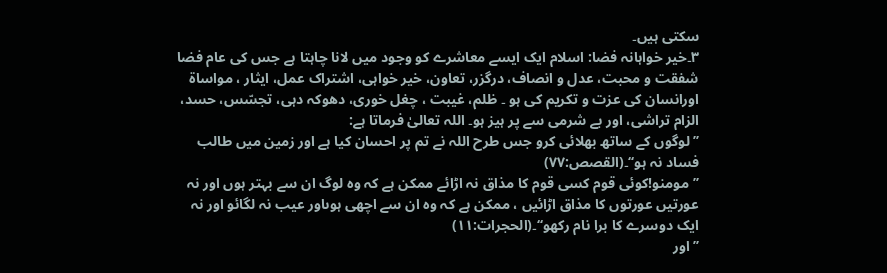سکتی ہیں۔
۳۔خیر خواہانہ فضا: اسلام ایک ایسے معاشرے کو وجود میں لانا چاہتا ہے جس کی عام فضا شفقت و محبت، عدل و انصاف، درگزر، تعاون، خیر خواہی، اشتراک عمل، ایثار ، مواساۃ اورانسان کی عزت و تکریم کی ہو ۔ ظلم، غیبت ، چغل خوری، دھوکہ دہی، تجسّس، حسد، الزام تراشی، اور بے شرمی سے پر ہیز ہو۔ اللہ تعالیٰ فرماتا ہے:
’’ لوگوں کے ساتھ بھلائی کرو جس طرح اللہ نے تم پر احسان کیا ہے اور زمین میں طالب فساد نہ ہو‘‘۔(القصص:۷۷)
’’مومنو!کوئی قوم کسی قوم کا مذاق نہ اڑائے ممکن ہے کہ وہ لوگ ان سے بہتر ہوں اور نہ عورتیں عورتوں کا مذاق اڑائیں ، ممکن ہے کہ وہ ان سے اچھی ہوںاور عیب نہ لگائو اور نہ ایک دوسرے کا برا نام رکھو‘‘۔(الحجرات:۱۱)
’’اور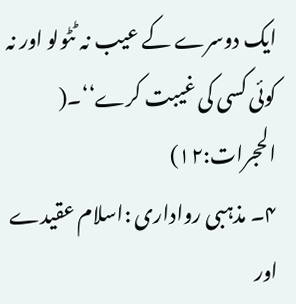ایک دوسرے کے عیب نہ ٹٹولو اور نہ کوئی کسی کی غیبت کرے‘‘۔( الحجرات:۱۲)
۴۔ مذہبی رواداری :اسلام عقیدے اور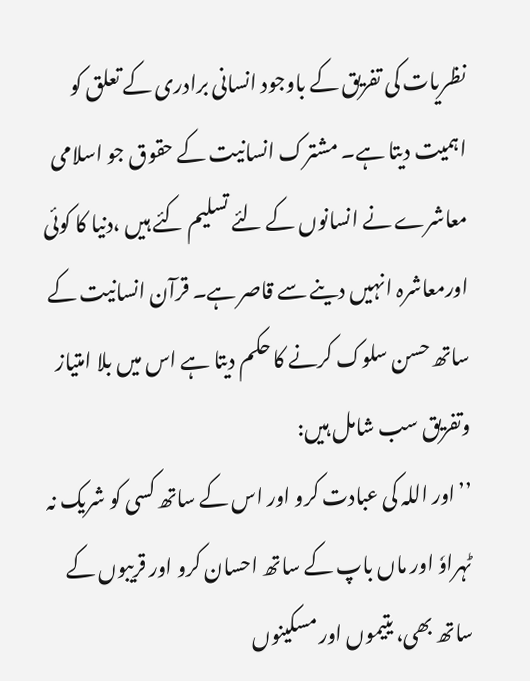نظریات کی تفریق کے باوجود انسانی برادری کے تعلق کو اہمیت دیتا ہے۔ مشترک انسانیت کے حقوق جو اسلامی معاشرے نے انسانوں کے لئے تسلیم کئے ہیں ،دنیا کا کوئی اورمعاشرہ انہیں دینے سے قاصر ہے۔ قرآن انسانیت کے ساتھ حسن سلوک کرنے کا حکم دیتا ہے اس میں بلا امتیاز وتفریق سب شامل ہیں:
’’اور اللہ کی عبادت کرو اور اس کے ساتھ کسی کو شریک نہ ٹہراوٗ اور ماں باپ کے ساتھ احسان کرو اور قریبوں کے ساتھ بھی، یتیموں اور مسکینوں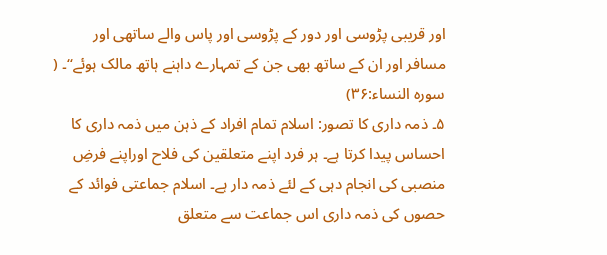اور قریبی پڑوسی اور دور کے پڑوسی اور پاس والے ساتھی اور مسافر اور ان کے ساتھ بھی جن کے تمہارے داہنے ہاتھ مالک ہوئے‘‘۔ ( سورہ النساء:۳۶)
۵۔ ذمہ داری کا تصور: اسلام تمام افراد کے ذہن میں ذمہ داری کا احساس پیدا کرتا ہے۔ ہر فرد اپنے متعلقین کی فلاح اوراپنے فرضِ منصبی کی انجام دہی کے لئے ذمہ دار ہے۔ اسلام جماعتی فوائد کے حصوں کی ذمہ داری اس جماعت سے متعلق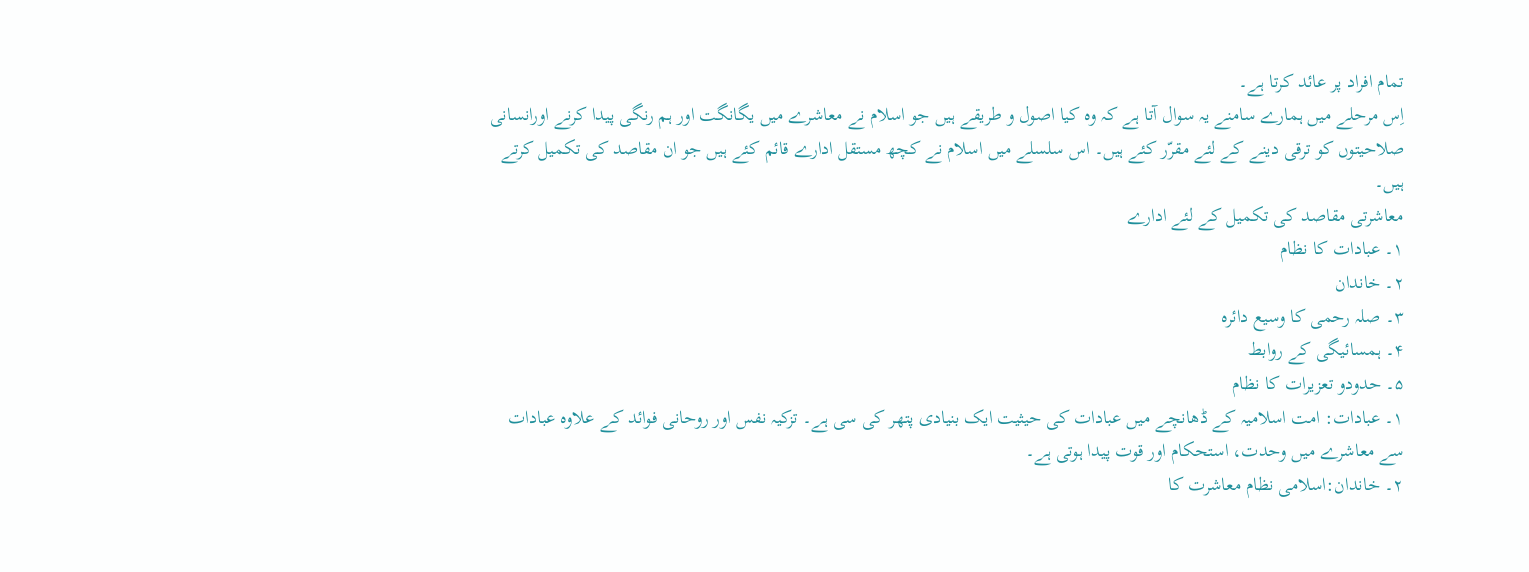تمام افراد پر عائد کرتا ہے۔
اِس مرحلے میں ہمارے سامنے یہ سوال آتا ہے کہ وہ کیا اصول و طریقے ہیں جو اسلام نے معاشرے میں یگانگت اور ہم رنگی پیدا کرنے اورانسانی صلاحیتوں کو ترقی دینے کے لئے مقرّر کئے ہیں۔ اس سلسلے میں اسلام نے کچھ مستقل ادارے قائم کئے ہیں جو ان مقاصد کی تکمیل کرتے ہیں۔
معاشرتی مقاصد کی تکمیل کے لئے ادارے
۱۔ عبادات کا نظام
۲۔ خاندان
۳۔ صلہ رحمی کا وسیع دائرہ
۴۔ ہمسائیگی کے روابط
۵۔ حدودو تعزیرات کا نظام
۱۔ عبادات: امت اسلامیہ کے ڈھانچے میں عبادات کی حیثیت ایک بنیادی پتھر کی سی ہے۔ تزکیہ نفس اور روحانی فوائد کے علاوہ عبادات سے معاشرے میں وحدت، استحکام اور قوت پیدا ہوتی ہے۔
۲۔ خاندان:اسلامی نظام معاشرت کا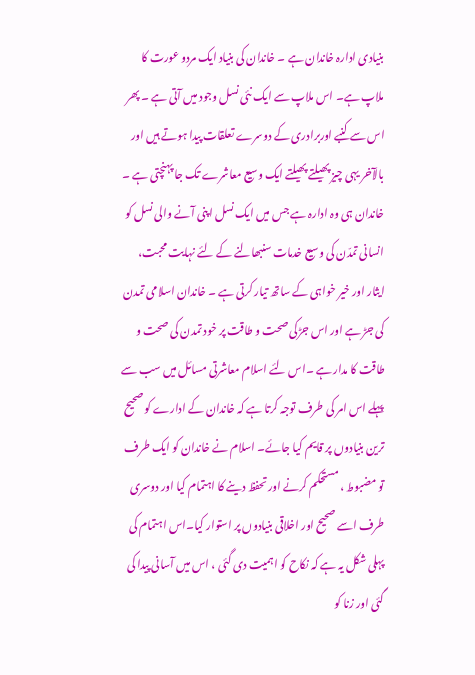بنیادی ادارہ خاندان ہے ۔ خاندان کی بنیاد ایک مردو عورت کا ملاپ ہے۔ اس ملاپ سے ایک نئی نسل وجود میں آتی ہے ۔ پھر اس سے کنبے اوربرادری کے دوسرے تعلقات پیدا ہوتے ہیں اور بالآخر یہی چیز پھیلتے پھیلتے ایک وسیع معاشرے تک جا پہنچتی ہے ۔ خاندان ہی وہ ادارہ ہے جس میں ایک نسل اپنی آنے والی نسل کو انسانی تمدّن کی وسیع خدمات سنبھالنے کے لئے نہایت محبت، ایثار اور خیر خواہی کے ساتھ تیار کرتی ہے ۔ خاندان اسلامی تمدن کی جڑ ہے اور اس جڑکی صحت و طاقت پر خود تمدن کی صحت و طاقت کا مدار ہے ۔اس لئے اسلام معاشرتی مسائل میں سب سے پہلے اس امر کی طرف توجہ کرتا ہے کہ خاندان کے ادارے کو صحیح ترین بنیادوں پر قایم کیا جائے۔ اسلام نے خاندان کو ایک طرف تو مضبوط ، مستحکم کرنے اور تحفظ دینے کا اہتمام کیا اور دوسری طرف اسے صحیح اور اخلاقی بنیادوں پر استوار کیا۔اس اہتمام کی پہلی شکل یہ ہے کہ نکاح کو اہمیت دی گئی ، اس میں آسانی پیدا کی گئی اور زنا کو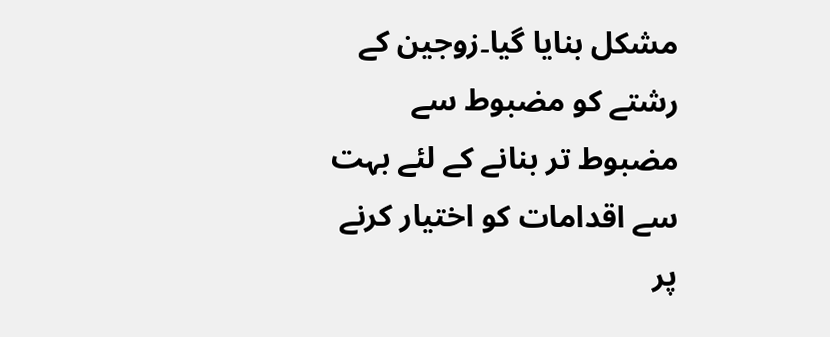مشکل بنایا گیا۔زوجین کے رشتے کو مضبوط سے مضبوط تر بنانے کے لئے بہت سے اقدامات کو اختیار کرنے پر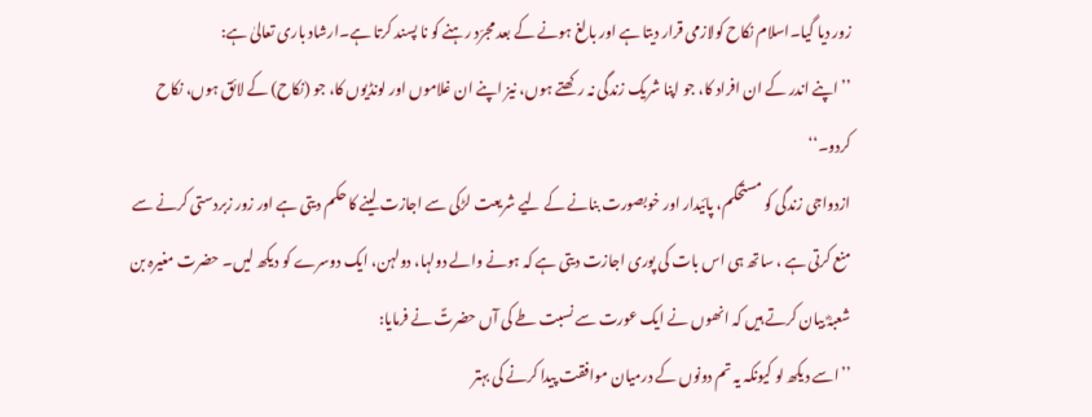زور دیا گیا۔اسلام نکاح کولازمی قرار دیتا ہے اور بالغ ہونے کے بعد مجرّد رہنے کو نا پسند کرتا ہے۔ارشاد باری تعالیٰ ہے:
’’اپنے اندر کے ان افراد کا، جو اپنا شریک زندگی نہ رکھتے ہوں، نیز اپنے ان غلاموں اور لونڈیوں کا، جو (نکاح) کے لائق ہوں، نکاح کردو۔‘‘
ازدواجی زندگی کو مستحکم، پائیدار اور خوبصورت بنانے کے لیے شریعت لڑکی سے اجازت لینے کا حکم دیتی ہے اور زور زبردستی کرنے سے منع کرتی ہے ، ساتھ ہی اس بات کی پوری اجازت دیتی ہے کہ ہونے والے دولہا، دولہن، ایک دوسرے کو دیکھ لیں۔ حضرت مغیرہ بن شعبہؓ بیان کرتے ہیں کہ انھوں نے ایک عورت سے نسبت طے کی آں حضرتؐ نے فرمایا:
’’اسے دیکھ لو کیونکہ یہ تم دونوں کے درمیان موافقت پیدا کرنے کی بہتر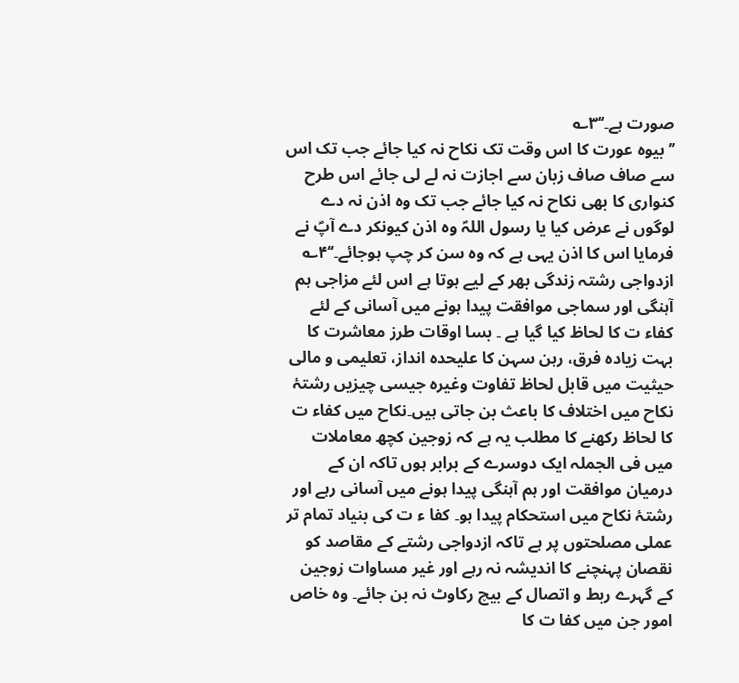صورت ہے۔‘‘۳؎
’’بیوہ عورت کا اس وقت تک نکاح نہ کیا جائے جب تک اس سے صاف صاف زبان سے اجازت نہ لے لی جائے اس طرح کنواری کا بھی نکاح نہ کیا جائے جب تک وہ اذن نہ دے لوگوں نے عرض کیا یا رسول اللہؐ وہ اذن کیونکر دے آپؐ نے فرمایا اس کا اذن یہی ہے کہ وہ سن کر چپ ہوجائے۔‘‘۴؎
ازدواجی رشتہ زندگی بھر کے لیے ہوتا ہے اس لئے مزاجی ہم آہنگی اور سماجی موافقت پیدا ہونے میں آسانی کے لئے کفاء ت کا لحاظ کیا گیا ہے ۔ بسا اوقات طرز معاشرت کا بہت زیادہ فرق، رہن سہن کا علیحدہ انداز، تعلیمی و مالی حیثیت میں قابل لحاظ تفاوت وغیرہ جیسی چیزیں رشتۂ نکاح میں اختلاف کا باعث بن جاتی ہیں۔نکاح میں کفاء ت کا لحاظ رکھنے کا مطلب یہ ہے کہ زوجین کچھ معاملات میں فی الجملہ ایک دوسرے کے برابر ہوں تاکہ ان کے درمیان موافقت اور ہم آہنگی پیدا ہونے میں آسانی رہے اور رشتۂ نکاح میں استحکام پیدا ہو۔ کفا ء ت کی بنیاد تمام تر عملی مصلحتوں پر ہے تاکہ ازدواجی رشتے کے مقاصد کو نقصان پہنچنے کا اندیشہ نہ رہے اور غیر مساوات زوجین کے گہرے ربط و اتصال کے بیچ رکاوٹ نہ بن جائے۔ وہ خاص امور جن میں کفا ت کا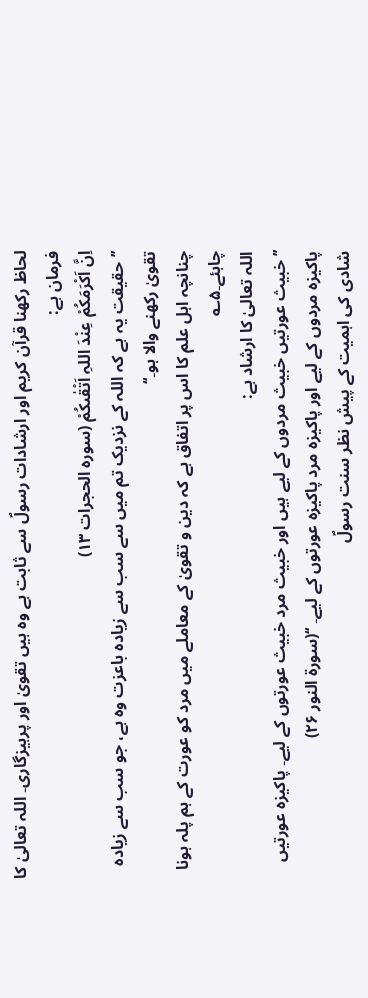لحاظ رکھنا قرآن کریم اور ارشادات رسولؐ سے ثابت ہے وہ ہیں تقویٰ اور پرہیزگاری۔ اللہ تعالیٰ کا فرمان ہے:
اِنَّ اَكْرَمَكُمْ عِنْدَ اللہِ اَتْقٰىكُمْ (سورہ الحجرات ۱۳)
’’حقیقت یہ ہے کہ اللہ کے نزدیک تم میں سے سب سے زیادہ باعزت وہ ہے، جو سب سے زیادہ تقویٰ رکھنے والا ہو۔‘‘
چنانچہ اہل علم کا اس پر اتفاق ہے کہ دین و تقویٰ کے معاملے میں مرد کو عورت کے ہم پلہ ہونا چاہئے۔۵؎
اللہ تعالیٰ کا ارشاد ہے:
’’خبیث عورتیں خبیث مردوں کے لیے ہیں اور خبیث مرد خبیث عورتوں کے لیے۔ پاکیزہ عورتیں پاکیزہ مردوں کے لیے اور پاکیزہ مرد پاکیزہ عورتوں کے لیے۔ ‘‘(سورۃ النور ۲۶)
شادی کی اہمیت کے پیش نظر سنت رسولؐ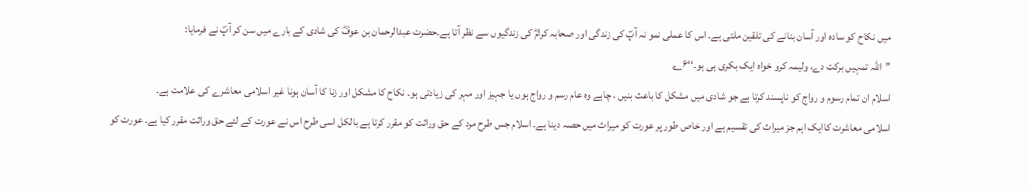میں نکاح کو سادہ اور آسان بنانے کی تلقین ملتی ہے۔ اس کا عملی نمو نہ آپؐ کی زندگی اور صحابہ کرامؓ کی زندگیوں سے نظر آتا ہے۔حضرت عبدالرحمان بن عوفؓ کی شادی کے بارے میں سن کر آپؐ نے فرمایا:
’’اللہ تمہیں برکت دے، ولیمہ کرو خواہ ایک بکری ہی ہو۔‘‘۶؎
اسلام ان تمام رسوم و رواج کو ناپسند کرتا ہے جو شادی میں مشکل کا باعث بنیں ، چاہے وہ عام رسم و رواج ہوں یا جہیز اور مہر کی زیادتی ہو۔ نکاح کا مشکل اور زنا کا آسان ہونا غیر اسلامی معاشرے کی علامت ہے۔
اسلامی معاشرت کاایک اہم جز میراث کی تقسیم ہے اور خاص طور پر عورت کو میراث میں حصہ دینا ہے۔ اسلام جس طرح مرد کے حق وراثت کو مقرر کرتا ہے بالکل اسی طرح اس نے عورت کے لئے حق وراثت مقرر کیا ہے۔ عورت کو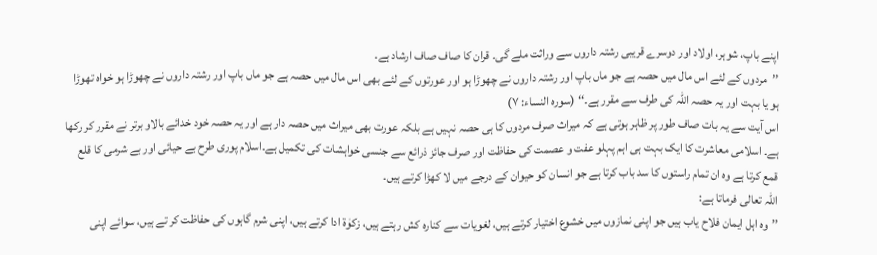اپنے باپ، شوہر، اولاد اور دوسرے قریبی رشتہ داروں سے وراثت ملے گی۔ قران کا صاف صاف ارشاد ہے۔
’’مردوں کے لئے اس مال میں حصہ ہے جو ماں باپ اور رشتہ داروں نے چھوڑا ہو اور عورتوں کے لئے بھی اس مال میں حصہ ہے جو ماں باپ اور رشتہ داروں نے چھوڑا ہو خواہ تھوڑا ہو یا بہت اور یہ حصہ اللہ کی طرف سے مقرر ہے۔‘‘ (سورہ النساء: ۷)
اس آیت سے یہ بات صاف طور پر ظاہر ہوتی ہے کہ میراث صرف مردوں کا ہی حصہ نہیں ہے بلکہ عورت بھی میراث میں حصہ دار ہے اور یہ حصہ خود خدائے بالاو برتر نے مقرر کر رکھا ہے۔ اسلامی معاشرت کا ایک بہت ہی اہم پہلو عفت و عصمت کی حفاظت اور صرف جائز ذرائع سے جنسی خواہشات کی تکمیل ہے۔اسلام پوری طرح بے حیائی اور بے شرمی کا قلع قمع کرتا ہے وہ ان تمام راستوں کا سد باب کرتا ہے جو انسان کو حیوان کے درجے میں لا کھڑا کرتے ہیں۔
اللہ تعالی فرماتا ہے:
’’وہ اہل ایمان فلاح یاب ہیں جو اپنی نمازوں میں خشوع اختیار کرتے ہیں، لغویات سے کنارہ کش رہتے ہیں، زکوٰۃ ادا کرتے ہیں، اپنی شرم گاہوں کی حفاظت کر تے ہیں، سوائے اپنی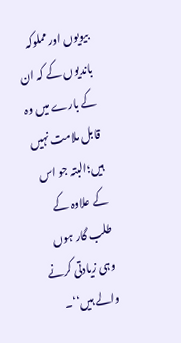بیویوں اور مملوکہ باندیوں کے کہ ان کے بارے میں وہ قابل ملامت نہیں ہیں؛البتہ جو اس کے علاوہ کے طلب گار ہوں وہی زیادتی کرنے والے ہیں‘‘۔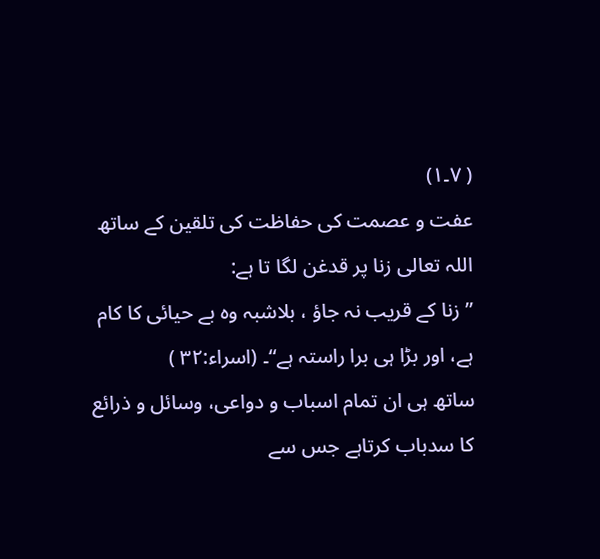( ۷۔۱)
عفت و عصمت کی حفاظت کی تلقین کے ساتھ اللہ تعالی زنا پر قدغن لگا تا ہے:
’’ زنا کے قریب نہ جاؤ ، بلاشبہ وہ بے حیائی کا کام ہے، اور بڑا ہی برا راستہ ہے‘‘۔ (اسراء:۳۲ )
ساتھ ہی ان تمام اسباب و دواعی، وسائل و ذرائع کا سدباب کرتاہے جس سے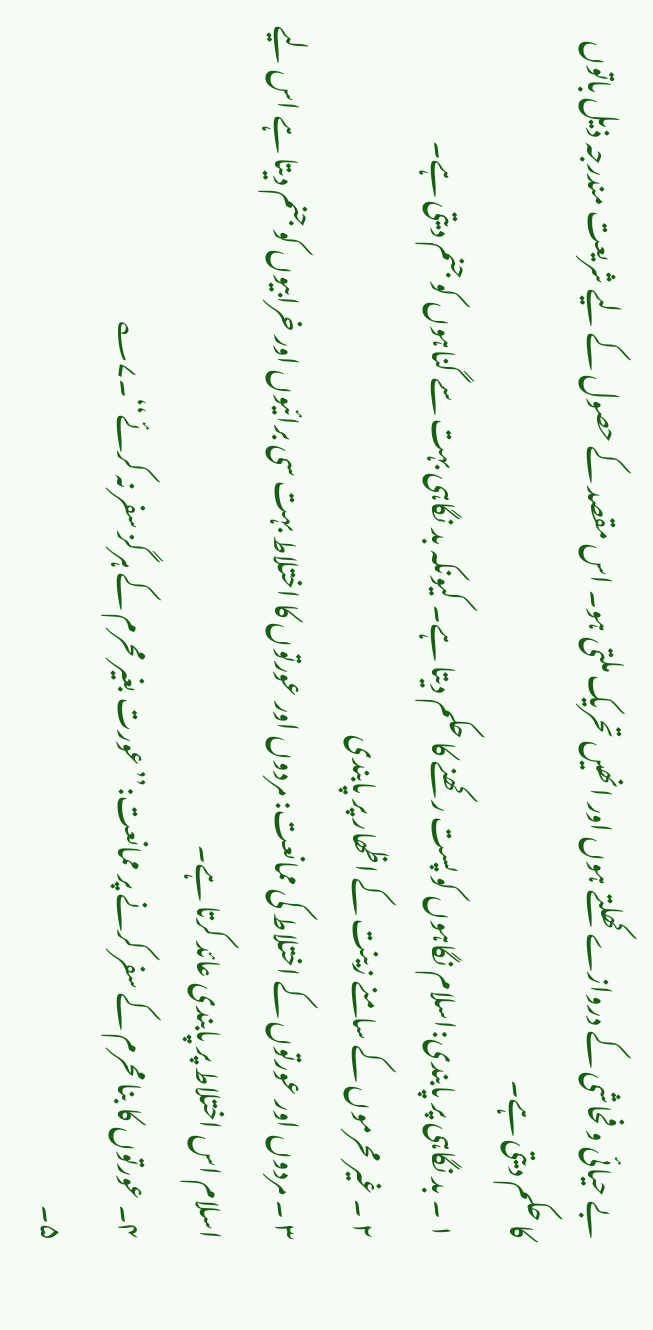بے حیائی و فحاشی کے دروازے کھلتے ہوں اور انھیں تحریک ملتی ہو۔ اس مقصد کے حصول کے لیے شریعت مندرجہ ذیل باتوں کا حکم دیتی ہے۔
۱ ۔ بد نگاہی پر پابندی:اسلام نگاہوں کو پست رکھنے کا حکم دیتا ہے۔ کیونکہ بد نگاہی بہت سے گناہوں کو جنم دیتی ہے۔
۲ ۔ غیر محرموں کے سامنے زینت کے اظھار پر پابندی
۳ ۔ مردوں اور عورتوں کے اختلاط کی ممانعت: مردوں اور عورتوں کا اختلاط بہت سی برائیوں اور خرابیوں کو جنم دیتا ہے اس لیے اسلام اس اختلاط پر پابندی عائد کرتا ہے۔
۴۔ عورتوں کا بنا محرم کے سفر کرنے پر ممانعت:’’عورت بغیر محرم کے ہرگز سفر نہ کرئے‘‘۔۷؎
۵۔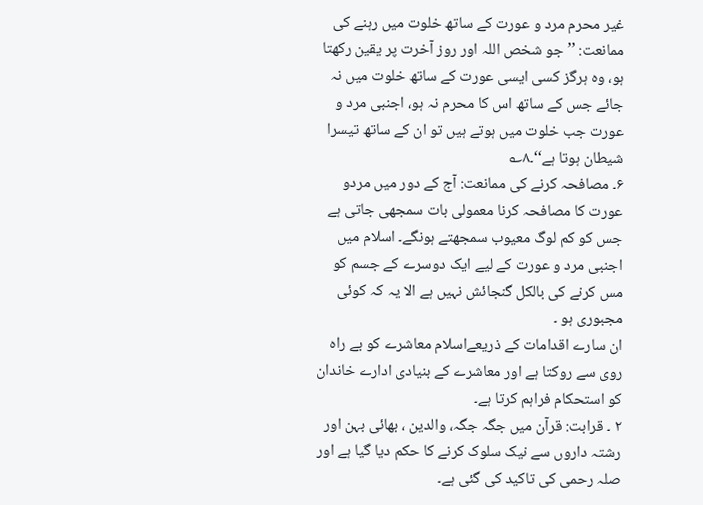غیر محرم مرد و عورت کے ساتھ خلوت میں رہنے کی ممانعت: ’’جو شخص اللہ اور روز آخرت پر یقین رکھتا ہو، وہ ہرگز کسی ایسی عورت کے ساتھ خلوت میں نہ جائے جس کے ساتھ اس کا محرم نہ ہو، اجنبی مرد و عورت جب خلوت میں ہوتے ہیں تو ان کے ساتھ تیسرا شیطان ہوتا ہے‘‘۔۸؎
۶۔ مصافحہ کرنے کی ممانعت: آج کے دور میں مردو عورت کا مصافحہ کرنا معمولی بات سمجھی جاتی ہے جس کو کم لوگ معیوب سمجھتے ہونگے۔ اسلام میں اجنبی مرد و عورت کے لیے ایک دوسرے کے جسم کو مس کرنے کی بالکل گنجائش نہیں ہے الا یہ کہ کوئی مجبوری ہو ۔
ان سارے اقدامات کے ذریعےاسلام معاشرے کو بے راہ روی سے روکتا ہے اور معاشرے کے بنیادی ادارے خاندان کو استحکام فراہم کرتا ہے۔
۲ ۔ قرابت: قرآن میں جگہ جگہ، والدین ، بھائی بہن اور رشتہ داروں سے نیک سلوک کرنے کا حکم دیا گیا ہے اور صلہ رحمی کی تاکید کی گئی ہے۔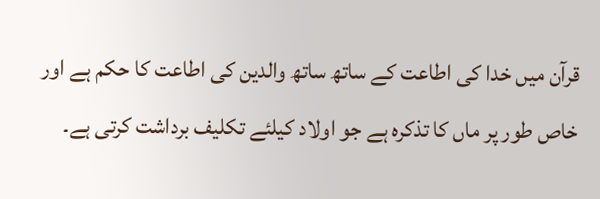قرآن میں خدا کی اطاعت کے ساتھ ساتھ والدین کی اطاعت کا حکم ہے اور خاص طور پر ماں کا تذکرہ ہے جو اولاد کیلئے تکلیف برداشت کرتی ہے۔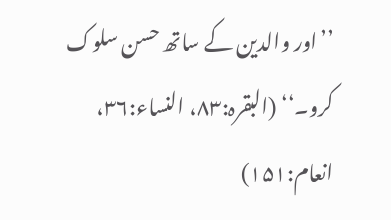’’اور والدین کے ساتھ حسن سلوک کرو۔‘‘ (البقرہ:۸۳، النساء:۳۶، انعام:۱۵۱)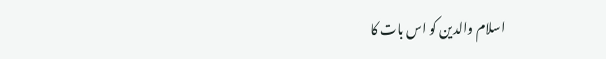اسلام والدین کو اس بات کا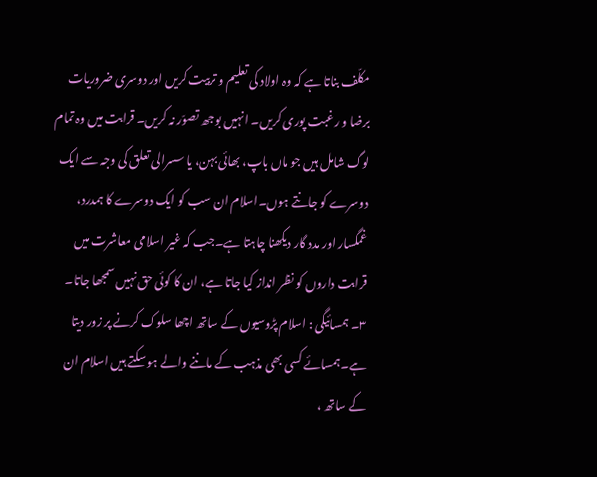مکلّف بناتا ہے کہ وہ اولاد کی تعلیم و تربیت کریں اور دوسری ضروریات برضا و رغبت پوری کریں۔ انہیں بوجھ تصوّر نہ کریں۔ قرابت میں وہ تمام لوگ شامل ہیں جو ماں باپ، بھائی بہن، یا سسرالی تعلق کی وجہ سے ایک دوسرے کو جانتے ہوں۔اسلام ان سب کو ایک دوسرے کا ہمدرد، غمگسار اور مدد گار دیکھنا چاہتا ہے۔جب کہ غیر اسلامی معاشرت میں قرابت داروں کو نظر انداز کیا جاتا ہے، ان کا کوئی حق نہیں سمجھا جاتا۔
۳۔ ہمسائیگی : اسلام پڑوسیوں کے ساتھ اچھا سلوک کرنے پر زور دیتا ہے۔ہمسائے کسی بھی مذہب کے ماننے والے ہو سکتے ہیں اسلام ان کے ساتھ ،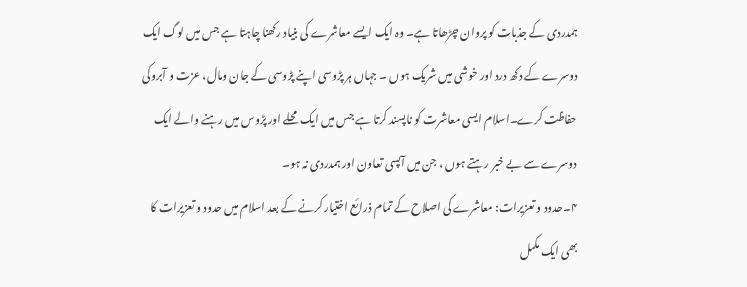ہمدردی کے جذبات کو پروان چڑھاتا ہے۔ وہ ایک ایسے معاشرے کی بنیاد رکھنا چاہتا ہے جس میں لوگ ایک دوسرے کے دکھ درد اور خوشی میں شریک ہوں ۔ جہاں ہر پڑوسی اپنے پڑوسی کے جان ومال، عزت و آبروکی حفاظت کرے۔اسلام ایسی معاشرت کو ناپسند کرتا ہے جس میں ایک محلے اور پڑوس میں رہنے والے ایک دوسرے سے بے خبر رہتے ہوں ، جن میں آپسی تعاون اور ہمدردی نہ ہو۔
۴۔حدود و تعزیرات: معاشرے کی اصلاح کے تمام ذرائع اختیار کرنے کے بعد اسلام میں حدود و تعزیرات کا بھی ایک مکمل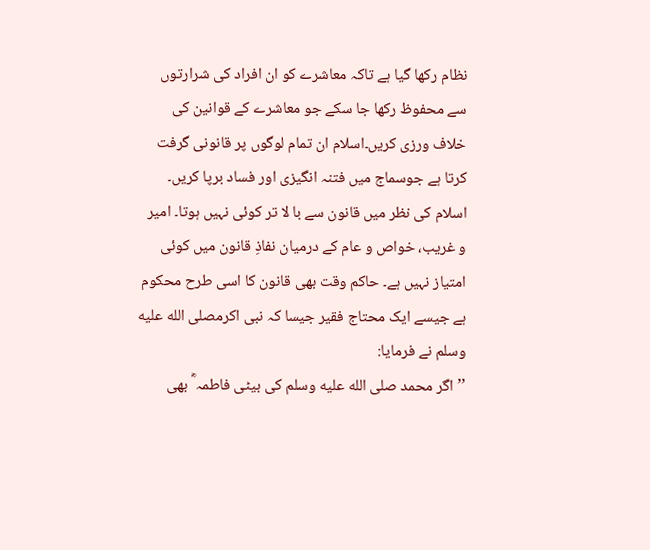نظام رکھا گیا ہے تاکہ معاشرے کو ان افراد کی شرارتوں سے محفوظ رکھا جا سکے جو معاشرے کے قوانین کی خلاف ورزی کریں۔اسلام ان تمام لوگوں پر قانونی گرفت کرتا ہے جوسماج میں فتنہ انگیزی اور فساد برپا کریں۔ اسلام کی نظر میں قانون سے با لا تر کوئی نہیں ہوتا۔ امیر و غریب، خواص و عام کے درمیان نفاذِ قانون میں کوئی امتیاز نہیں ہے۔ حاکم وقت بھی قانون کا اسی طرح محکوم ہے جیسے ایک محتاج فقیر جیسا کہ نبی اکرمصلى الله عليه وسلم نے فرمایا:
’’اگر محمد صلى الله عليه وسلم کی بیٹی فاطمہ ؓ بھی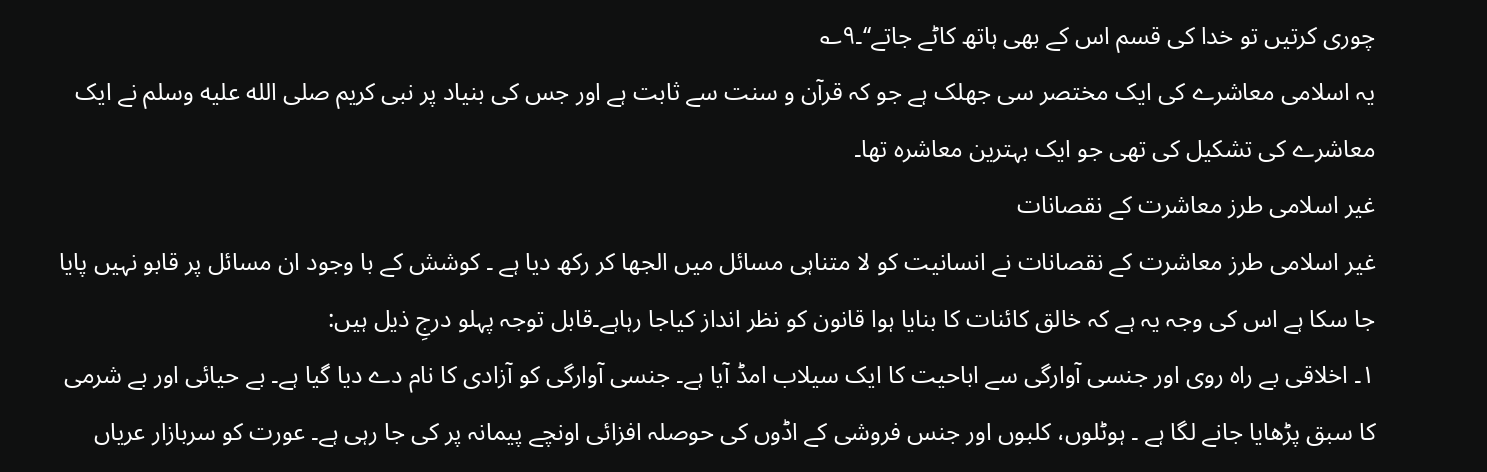چوری کرتیں تو خدا کی قسم اس کے بھی ہاتھ کاٹے جاتے‘‘۔۹؎
یہ اسلامی معاشرے کی ایک مختصر سی جھلک ہے جو کہ قرآن و سنت سے ثابت ہے اور جس کی بنیاد پر نبی کریم صلى الله عليه وسلم نے ایک معاشرے کی تشکیل کی تھی جو ایک بہترین معاشرہ تھا۔
غیر اسلامی طرز معاشرت کے نقصانات
غیر اسلامی طرز معاشرت کے نقصانات نے انسانیت کو لا متناہی مسائل میں الجھا کر رکھ دیا ہے ۔ کوشش کے با وجود ان مسائل پر قابو نہیں پایا جا سکا ہے اس کی وجہ یہ ہے کہ خالق کائنات کا بنایا ہوا قانون کو نظر انداز کیاجا رہاہے۔قابل توجہ پہلو درجِ ذیل ہیں:
۱۔ اخلاقی بے راہ روی اور جنسی آوارگی سے اباحیت کا ایک سیلاب امڈ آیا ہے۔ جنسی آوارگی کو آزادی کا نام دے دیا گیا ہے۔ بے حیائی اور بے شرمی کا سبق پڑھایا جانے لگا ہے ۔ ہوٹلوں، کلبوں اور جنس فروشی کے اڈوں کی حوصلہ افزائی اونچے پیمانہ پر کی جا رہی ہے۔ عورت کو سربازار عریاں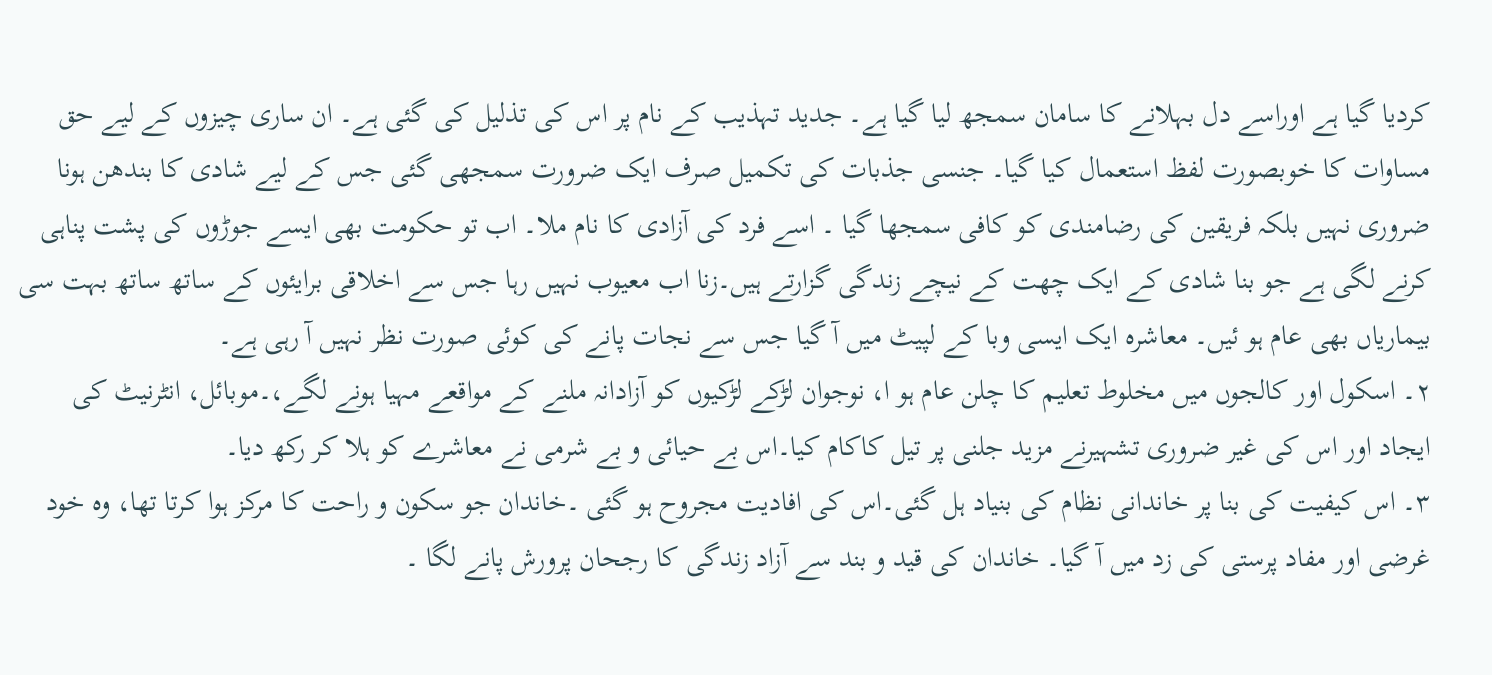کردیا گیا ہے اوراسے دل بہلانے کا سامان سمجھ لیا گیا ہے۔ جدید تہذیب کے نام پر اس کی تذلیل کی گئی ہے۔ ان ساری چیزوں کے لیے حق مساوات کا خوبصورت لفظ استعمال کیا گیا۔ جنسی جذبات کی تکمیل صرف ایک ضرورت سمجھی گئی جس کے لیے شادی کا بندھن ہونا ضروری نہیں بلکہ فریقین کی رضامندی کو کافی سمجھا گیا ۔ اسے فرد کی آزادی کا نام ملا۔ اب تو حکومت بھی ایسے جوڑوں کی پشت پناہی کرنے لگی ہے جو بنا شادی کے ایک چھت کے نیچے زندگی گزارتے ہیں۔زنا اب معیوب نہیں رہا جس سے اخلاقی برایئوں کے ساتھ ساتھ بہت سی بیماریاں بھی عام ہو ئیں۔ معاشرہ ایک ایسی وبا کے لپیٹ میں آ گیا جس سے نجات پانے کی کوئی صورت نظر نہیں آ رہی ہے۔
۲۔ اسکول اور کالجوں میں مخلوط تعلیم کا چلن عام ہو ا، نوجوان لڑکے لڑکیوں کو آزادانہ ملنے کے مواقعے مہیا ہونے لگے،۔موبائل، انٹرنیٹ کی ایجاد اور اس کی غیر ضروری تشہیرنے مزید جلنی پر تیل کاکام کیا۔اس بے حیائی و بے شرمی نے معاشرے کو ہلا کر رکھ دیا۔
۳۔ اس کیفیت کی بنا پر خاندانی نظام کی بنیاد ہل گئی۔اس کی افادیت مجروح ہو گئی ۔خاندان جو سکون و راحت کا مرکز ہوا کرتا تھا، وہ خود غرضی اور مفاد پرستی کی زد میں آ گیا۔ خاندان کی قید و بند سے آزاد زندگی کا رجحان پرورش پانے لگا ۔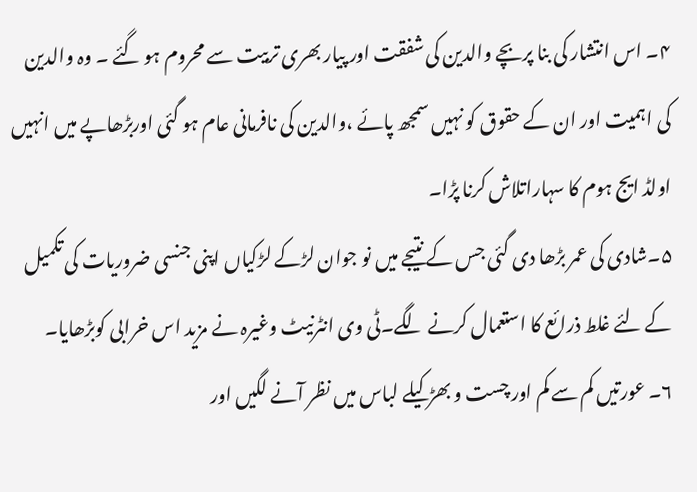۴۔ اس انتشار کی بنا پربچے والدین کی شفقت اور پیار بھری تربیت سے محروم ہو گئے ۔ وہ والدین کی اہمیت اور ان کے حقوق کو نہیں سمجھ پائے ،والدین کی نافرمانی عام ہو گئی اوربڑھاپے میں انہیں اولڈ ایج ہوم کا سہاراتلاش کرنا پڑا۔
۵۔شادی کی عمر بڑھا دی گئی جس کے نتیجے میں نو جوان لڑکے لڑکیاں اپنی جنسی ضروریات کی تکمیل کے لئے غلط ذرائع کا استعمال کرنے لگے۔ٹی وی انٹرنیٹ وغیرہ نے مزید اس خرابی کوبڑھایا۔
۶۔ عورتیں کم سے کم اور چست و بھڑکیلے لباس میں نظر آنے لگیں اور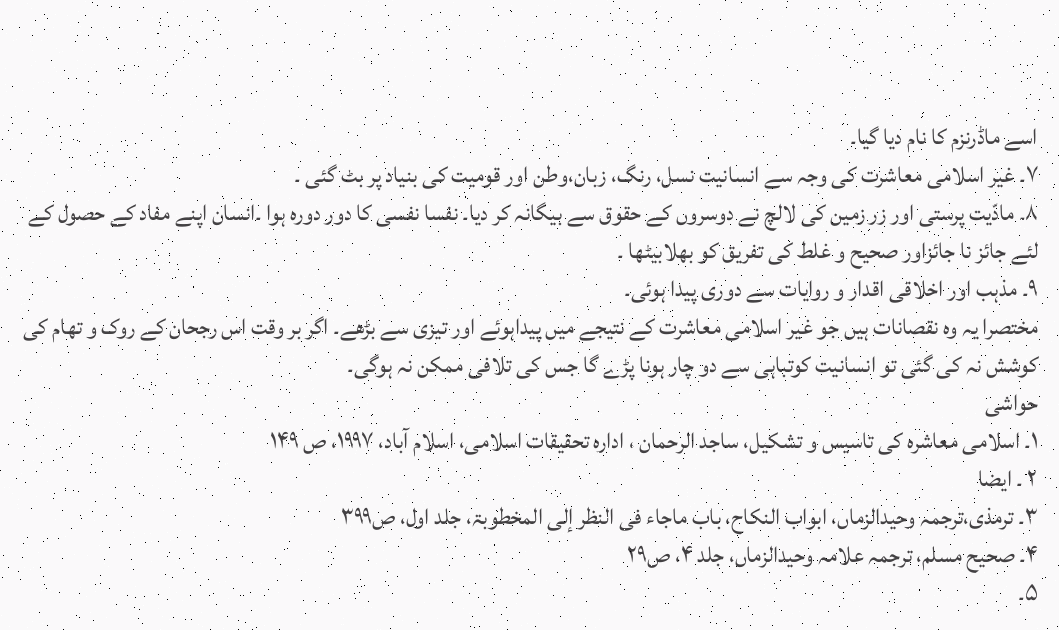اسے ماڈرنزم کا نام دیا گیا۔
۷۔ غیر اسلامی معاشرت کی وجہ سے انسانیت نسل، رنگ، زبان،وطن اور قومیت کی بنیاد پر بٹ گئی ۔
۸۔ مادّیت پرستی اور زر زمین کی لالچ نے دوسروں کے حقوق سے بیگانہ کر دیا۔ نفسا نفسی کا دور دورہ ہوا ۔انسان اپنے مفاد کے حصول کے لئے جائز نا جائزاور صحیح و غلط کی تفریق کو بھلابیٹھا ۔
۹۔ مذہب اور اخلاقی اقدار و روایات سے دوری پیدا ہوئی۔
مختصرا یہ وہ نقصانات ہیں جو غیر اسلامی معاشرت کے نتیجے میں پیداہوئے اور تیزی سے بڑھے۔ اگر بر وقت اس رجحان کے روک و تھام کی کوشش نہ کی گئی تو انسانیت کوتباہی سے دو چار ہونا پڑے گا جس کی تلافی ممکن نہ ہوگی۔
حواشی
۱۔ اسلامی معاشرہ کی تاسیس و تشکیل، ساجد الرحمان ، ادارہ تحقیقات اسلامی، اسلام آباد، ۱۹۹۷، ص ۱۴۹
۲ ۔ ایضا
۳۔ ترمذی،ترجمہ وحیدالزماں، ابواب النکاح، باب ماجاء فی النظر إلی المخطوبۃ، جلد اول، ص۳۹۹
۴۔ صحیح مسلم، ترجمہ علامہ وحیدالزماں، جلد ۴، ص۲۹
۵۔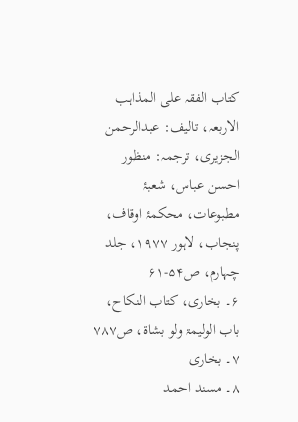کتاب الفقہ علی المذاہب الاربعہ، تالیف: عبدالرحمن الجزیری، ترجمہ: منظور احسن عباس، شعبۂ مطبوعات، محکمۂ اوقاف، پنجاب، لاہور ۱۹۷۷، جلد چہارم، ص۵۴-۶۱
۶۔ بخاری، کتاب النکاح، باب الولیمۃ ولو بشاۃ، ص۷۸۷
۷۔ بخاری
۸۔ مسند احمد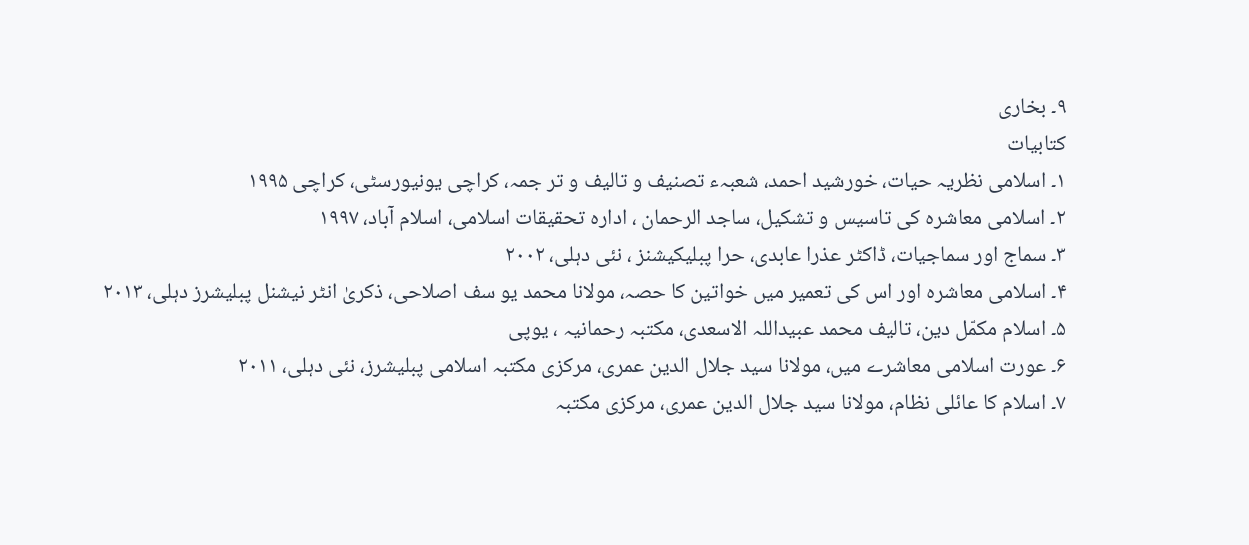۹۔ بخاری
کتابیات
۱۔ اسلامی نظریہ حیات، خورشید احمد، شعبہء تصنیف و تالیف و تر جمہ، کراچی یونیورسٹی، کراچی ۱۹۹۵
۲۔ اسلامی معاشرہ کی تاسیس و تشکیل، ساجد الرحمان ، ادارہ تحقیقات اسلامی، اسلام آباد، ۱۹۹۷
۳۔ سماج اور سماجیات، ڈاکٹر عذرا عابدی، حرا پبلیکیشنز ، نئی دہلی، ۲۰۰۲
۴۔ اسلامی معاشرہ اور اس کی تعمیر میں خواتین کا حصہ، مولانا محمد یو سف اصلاحی، ذکریٰ انٹر نیشنل پبلیشرز دہلی، ۲۰۱۳
۵۔ اسلام مکمّل دین، تالیف محمد عبیداللہ الاسعدی، مکتبہ رحمانیہ ، یوپی
۶۔ عورت اسلامی معاشرے میں، مولانا سید جلال الدین عمری، مرکزی مکتبہ اسلامی پبلیشرز، نئی دہلی، ۲۰۱۱
۷۔ اسلام کا عائلی نظام، مولانا سید جلال الدین عمری، مرکزی مکتبہ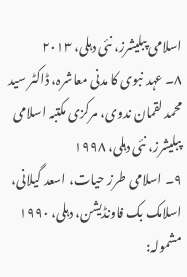اسلامی پبلیشرز، نئی دہلی، ۲۰۱۳
۸۔ عہد نبوی کا مدنی معاشرہ، ڈاکٹر سید محمد لقمان ندوی، مرکزی مکتبہ اسلامی پبلیشرز، نئی دہلی، ۱۹۹۸
۹۔ اسلامی طرز حیات، اسعد گیلانی، اسلامک بک فاونڈیشن، دہلی، ۱۹۹۰
مشمولہ: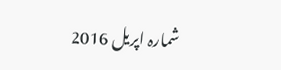شمارہ اپریل 2016